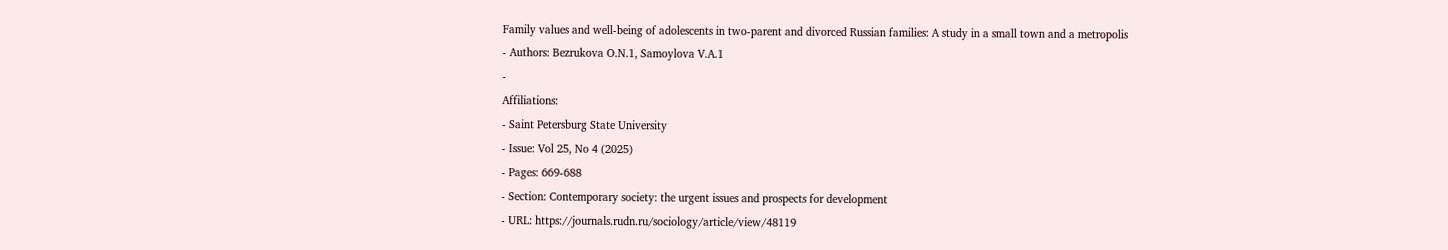Family values and well-being of adolescents in two-parent and divorced Russian families: A study in a small town and a metropolis
- Authors: Bezrukova O.N.1, Samoylova V.A.1
-
Affiliations:
- Saint Petersburg State University
- Issue: Vol 25, No 4 (2025)
- Pages: 669-688
- Section: Contemporary society: the urgent issues and prospects for development
- URL: https://journals.rudn.ru/sociology/article/view/48119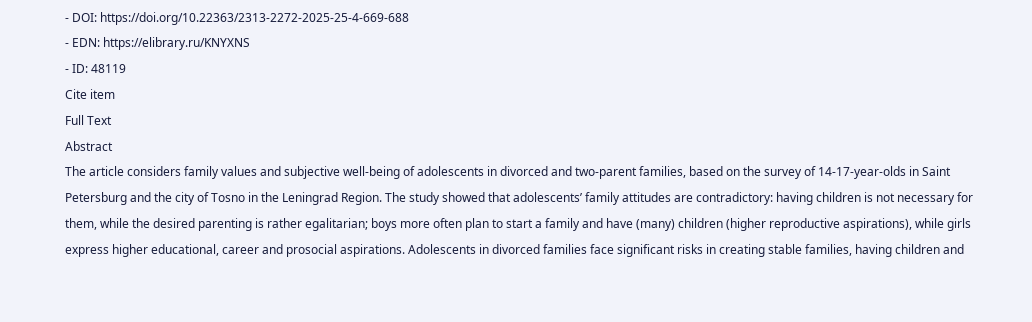- DOI: https://doi.org/10.22363/2313-2272-2025-25-4-669-688
- EDN: https://elibrary.ru/KNYXNS
- ID: 48119
Cite item
Full Text
Abstract
The article considers family values and subjective well-being of adolescents in divorced and two-parent families, based on the survey of 14-17-year-olds in Saint Petersburg and the city of Tosno in the Leningrad Region. The study showed that adolescents’ family attitudes are contradictory: having children is not necessary for them, while the desired parenting is rather egalitarian; boys more often plan to start a family and have (many) children (higher reproductive aspirations), while girls express higher educational, career and prosocial aspirations. Adolescents in divorced families face significant risks in creating stable families, having children and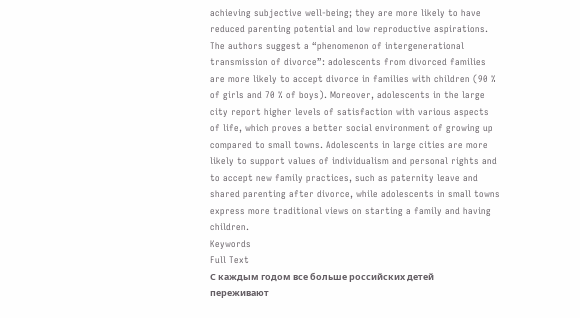achieving subjective well-being; they are more likely to have reduced parenting potential and low reproductive aspirations. The authors suggest a “phenomenon of intergenerational transmission of divorce”: adolescents from divorced families are more likely to accept divorce in families with children (90 % of girls and 70 % of boys). Moreover, adolescents in the large city report higher levels of satisfaction with various aspects of life, which proves a better social environment of growing up compared to small towns. Adolescents in large cities are more likely to support values of individualism and personal rights and to accept new family practices, such as paternity leave and shared parenting after divorce, while adolescents in small towns express more traditional views on starting a family and having children.
Keywords
Full Text
С каждым годом все больше российских детей переживают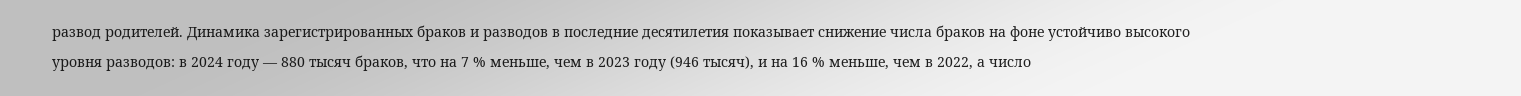развод родителей. Динамика зарегистрированных браков и разводов в последние десятилетия показывает снижение числа браков на фоне устойчиво высокого уровня разводов: в 2024 году — 880 тысяч браков, что на 7 % меньше, чем в 2023 году (946 тысяч), и на 16 % меньше, чем в 2022, а число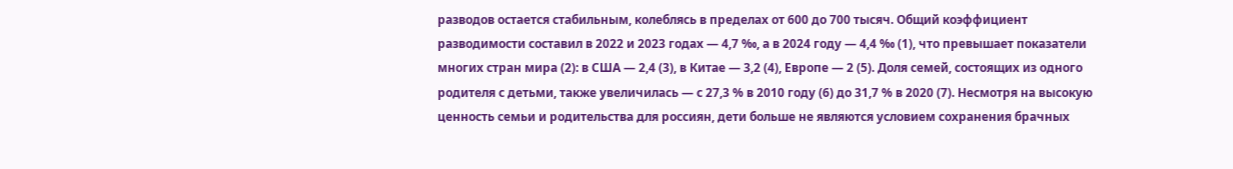разводов остается стабильным, колеблясь в пределах от 600 до 700 тысяч. Общий коэффициент разводимости составил в 2022 и 2023 годах — 4,7 ‰, а в 2024 году — 4,4 ‰ (1), что превышает показатели многих стран мира (2): в США — 2,4 (3), в Китае — 3,2 (4), Европе — 2 (5). Доля семей, состоящих из одного родителя с детьми, также увеличилась — с 27,3 % в 2010 году (6) до 31,7 % в 2020 (7). Несмотря на высокую ценность семьи и родительства для россиян, дети больше не являются условием сохранения брачных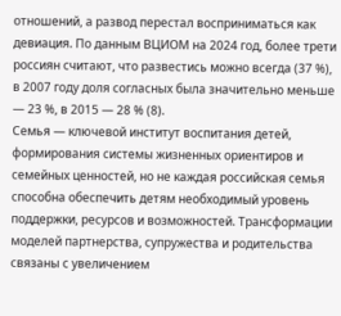отношений, а развод перестал восприниматься как девиация. По данным ВЦИОМ на 2024 год, более трети россиян считают, что развестись можно всегда (37 %), в 2007 году доля согласных была значительно меньше — 23 %, в 2015 — 28 % (8).
Семья — ключевой институт воспитания детей, формирования системы жизненных ориентиров и семейных ценностей, но не каждая российская семья способна обеспечить детям необходимый уровень поддержки, ресурсов и возможностей. Трансформации моделей партнерства, супружества и родительства связаны с увеличением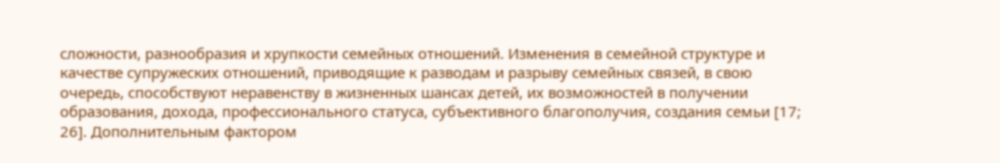сложности, разнообразия и хрупкости семейных отношений. Изменения в семейной структуре и качестве супружеских отношений, приводящие к разводам и разрыву семейных связей, в свою очередь, способствуют неравенству в жизненных шансах детей, их возможностей в получении образования, дохода, профессионального статуса, субъективного благополучия, создания семьи [17; 26]. Дополнительным фактором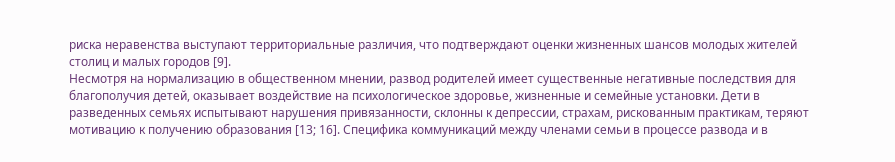риска неравенства выступают территориальные различия, что подтверждают оценки жизненных шансов молодых жителей столиц и малых городов [9].
Несмотря на нормализацию в общественном мнении, развод родителей имеет существенные негативные последствия для благополучия детей, оказывает воздействие на психологическое здоровье, жизненные и семейные установки. Дети в разведенных семьях испытывают нарушения привязанности, склонны к депрессии, страхам, рискованным практикам, теряют мотивацию к получению образования [13; 16]. Специфика коммуникаций между членами семьи в процессе развода и в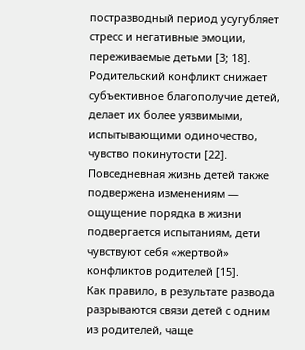постразводный период усугубляет стресс и негативные эмоции, переживаемые детьми [3; 18]. Родительский конфликт снижает субъективное благополучие детей, делает их более уязвимыми, испытывающими одиночество, чувство покинутости [22]. Повседневная жизнь детей также подвержена изменениям — ощущение порядка в жизни подвергается испытаниям, дети чувствуют себя «жертвой» конфликтов родителей [15].
Как правило, в результате развода разрываются связи детей с одним из родителей, чаще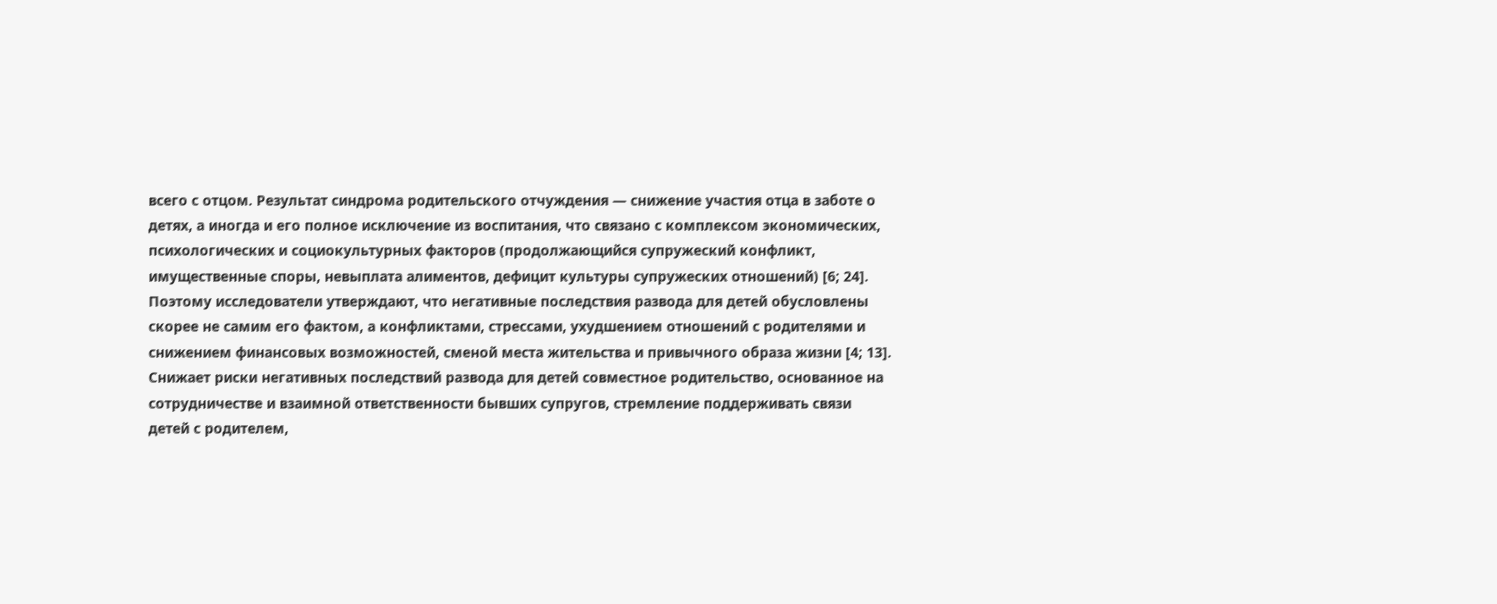всего с отцом. Результат синдрома родительского отчуждения — снижение участия отца в заботе о детях, а иногда и его полное исключение из воспитания, что связано с комплексом экономических, психологических и социокультурных факторов (продолжающийся супружеский конфликт, имущественные споры, невыплата алиментов, дефицит культуры супружеских отношений) [6; 24]. Поэтому исследователи утверждают, что негативные последствия развода для детей обусловлены скорее не самим его фактом, а конфликтами, стрессами, ухудшением отношений с родителями и снижением финансовых возможностей, сменой места жительства и привычного образа жизни [4; 13]. Снижает риски негативных последствий развода для детей совместное родительство, основанное на сотрудничестве и взаимной ответственности бывших супругов, стремление поддерживать связи детей с родителем,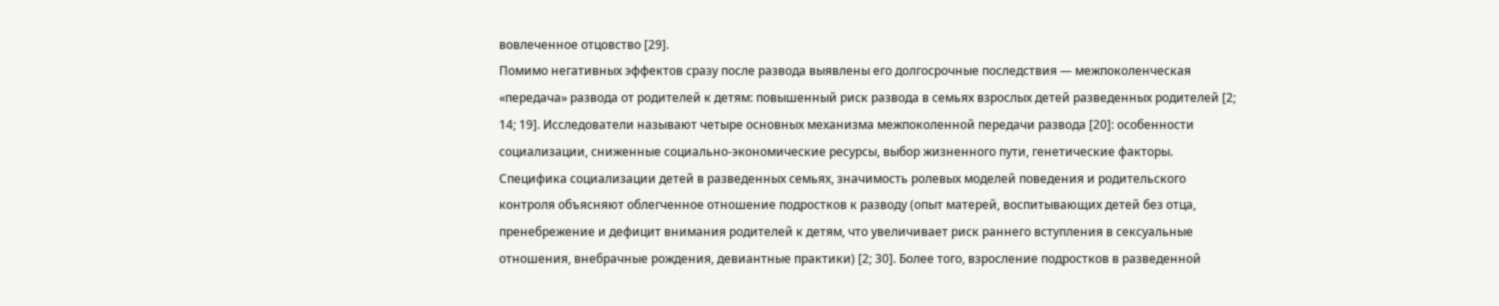вовлеченное отцовство [29].
Помимо негативных эффектов сразу после развода выявлены его долгосрочные последствия — межпоколенческая «передача» развода от родителей к детям: повышенный риск развода в семьях взрослых детей разведенных родителей [2; 14; 19]. Исследователи называют четыре основных механизма межпоколенной передачи развода [20]: особенности социализации, сниженные социально-экономические ресурсы, выбор жизненного пути, генетические факторы. Специфика социализации детей в разведенных семьях, значимость ролевых моделей поведения и родительского контроля объясняют облегченное отношение подростков к разводу (опыт матерей, воспитывающих детей без отца, пренебрежение и дефицит внимания родителей к детям, что увеличивает риск раннего вступления в сексуальные отношения, внебрачные рождения, девиантные практики) [2; 30]. Более того, взросление подростков в разведенной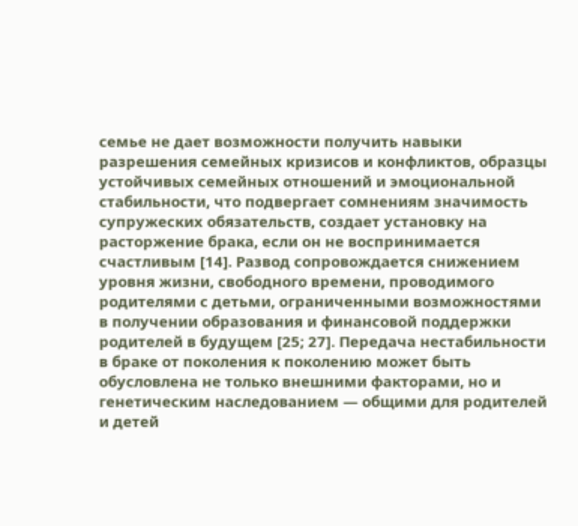семье не дает возможности получить навыки разрешения семейных кризисов и конфликтов, образцы устойчивых семейных отношений и эмоциональной стабильности, что подвергает сомнениям значимость супружеских обязательств, создает установку на расторжение брака, если он не воспринимается счастливым [14]. Развод сопровождается снижением уровня жизни, свободного времени, проводимого родителями с детьми, ограниченными возможностями в получении образования и финансовой поддержки родителей в будущем [25; 27]. Передача нестабильности в браке от поколения к поколению может быть обусловлена не только внешними факторами, но и генетическим наследованием — общими для родителей и детей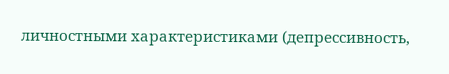личностными характеристиками (депрессивность,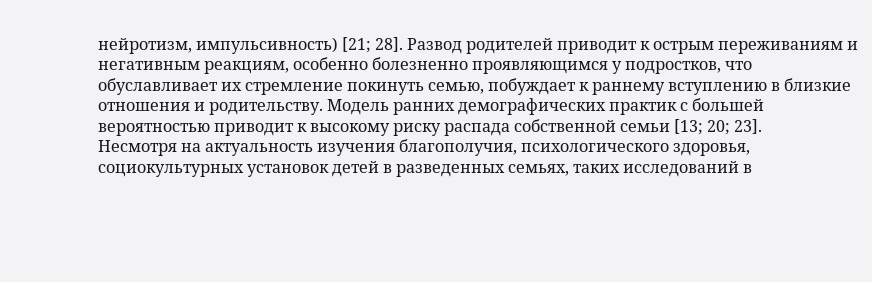нейротизм, импульсивность) [21; 28]. Развод родителей приводит к острым переживаниям и негативным реакциям, особенно болезненно проявляющимся у подростков, что обуславливает их стремление покинуть семью, побуждает к раннему вступлению в близкие отношения и родительству. Модель ранних демографических практик с большей вероятностью приводит к высокому риску распада собственной семьи [13; 20; 23].
Несмотря на актуальность изучения благополучия, психологического здоровья, социокультурных установок детей в разведенных семьях, таких исследований в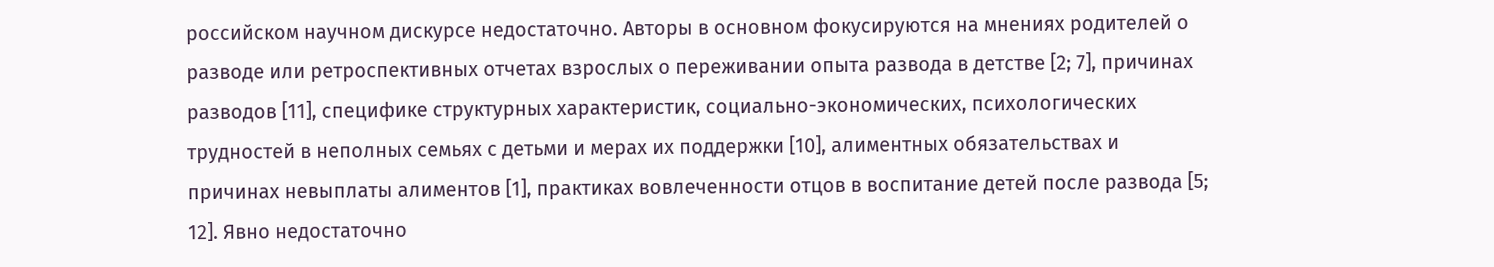российском научном дискурсе недостаточно. Авторы в основном фокусируются на мнениях родителей о разводе или ретроспективных отчетах взрослых о переживании опыта развода в детстве [2; 7], причинах разводов [11], специфике структурных характеристик, социально-экономических, психологических трудностей в неполных семьях с детьми и мерах их поддержки [10], алиментных обязательствах и причинах невыплаты алиментов [1], практиках вовлеченности отцов в воспитание детей после развода [5; 12]. Явно недостаточно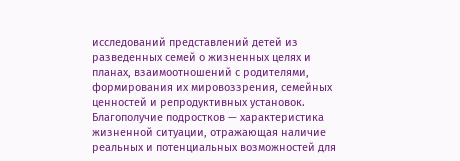исследований представлений детей из разведенных семей о жизненных целях и планах, взаимоотношений с родителями, формирования их мировоззрения, семейных ценностей и репродуктивных установок.
Благополучие подростков — характеристика жизненной ситуации, отражающая наличие реальных и потенциальных возможностей для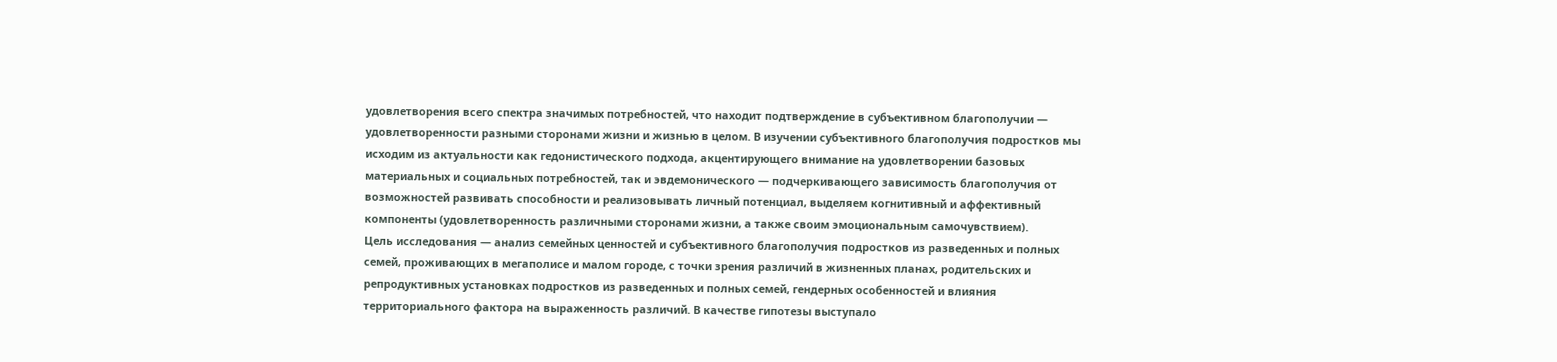удовлетворения всего спектра значимых потребностей, что находит подтверждение в субъективном благополучии — удовлетворенности разными сторонами жизни и жизнью в целом. В изучении субъективного благополучия подростков мы исходим из актуальности как гедонистического подхода, акцентирующего внимание на удовлетворении базовых материальных и социальных потребностей, так и эвдемонического — подчеркивающего зависимость благополучия от возможностей развивать способности и реализовывать личный потенциал, выделяем когнитивный и аффективный компоненты (удовлетворенность различными сторонами жизни, а также своим эмоциональным самочувствием).
Цель исследования — анализ семейных ценностей и субъективного благополучия подростков из разведенных и полных семей, проживающих в мегаполисе и малом городе, с точки зрения различий в жизненных планах, родительских и репродуктивных установках подростков из разведенных и полных семей, гендерных особенностей и влияния территориального фактора на выраженность различий. В качестве гипотезы выступало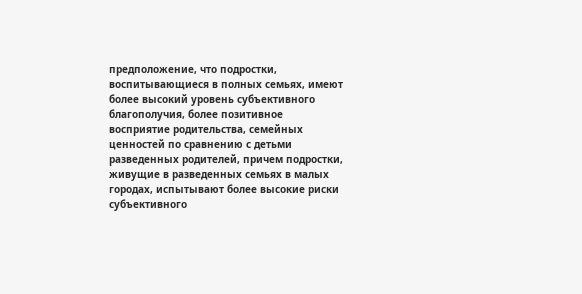предположение, что подростки, воспитывающиеся в полных семьях, имеют более высокий уровень субъективного благополучия, более позитивное восприятие родительства, семейных ценностей по сравнению с детьми разведенных родителей, причем подростки, живущие в разведенных семьях в малых городах, испытывают более высокие риски субъективного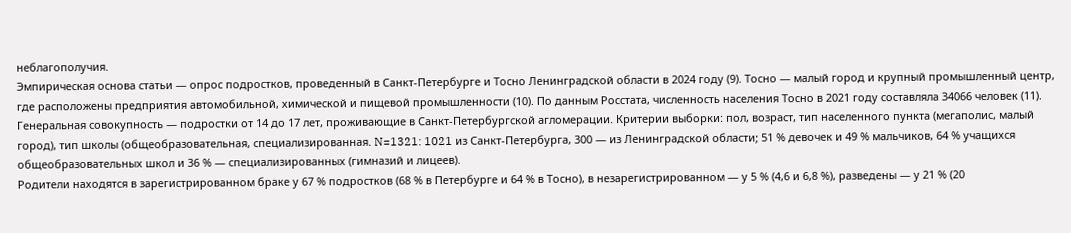неблагополучия.
Эмпирическая основа статьи — опрос подростков, проведенный в Санкт-Петербурге и Тосно Ленинградской области в 2024 году (9). Тосно — малый город и крупный промышленный центр, где расположены предприятия автомобильной, химической и пищевой промышленности (10). По данным Росстата, численность населения Тосно в 2021 году составляла 34066 человек (11). Генеральная совокупность — подростки от 14 до 17 лет, проживающие в Санкт-Петербургской агломерации. Критерии выборки: пол, возраст, тип населенного пункта (мегаполис, малый город), тип школы (общеобразовательная, специализированная. N=1321: 1021 из Санкт-Петербурга, 300 — из Ленинградской области; 51 % девочек и 49 % мальчиков, 64 % учащихся общеобразовательных школ и 36 % — специализированных (гимназий и лицеев).
Родители находятся в зарегистрированном браке у 67 % подростков (68 % в Петербурге и 64 % в Тосно), в незарегистрированном — у 5 % (4,6 и 6,8 %), разведены — у 21 % (20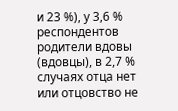и 23 %), у 3,6 % респондентов родители вдовы (вдовцы), в 2,7 % случаях отца нет или отцовство не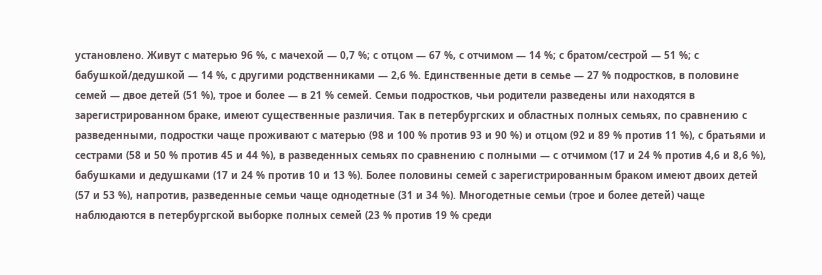установлено. Живут с матерью 96 %, с мачехой — 0,7 %; с отцом — 67 %, с отчимом — 14 %; с братом/сестрой — 51 %; с бабушкой/дедушкой — 14 %, с другими родственниками — 2,6 %. Единственные дети в семье — 27 % подростков, в половине семей — двое детей (51 %), трое и более — в 21 % семей. Семьи подростков, чьи родители разведены или находятся в зарегистрированном браке, имеют существенные различия. Так в петербургских и областных полных семьях, по сравнению с разведенными, подростки чаще проживают с матерью (98 и 100 % против 93 и 90 %) и отцом (92 и 89 % против 11 %), с братьями и сестрами (58 и 50 % против 45 и 44 %), в разведенных семьях по сравнению с полными — с отчимом (17 и 24 % против 4,6 и 8,6 %), бабушками и дедушками (17 и 24 % против 10 и 13 %). Более половины семей с зарегистрированным браком имеют двоих детей (57 и 53 %), напротив, разведенные семьи чаще однодетные (31 и 34 %). Многодетные семьи (трое и более детей) чаще наблюдаются в петербургской выборке полных семей (23 % против 19 % среди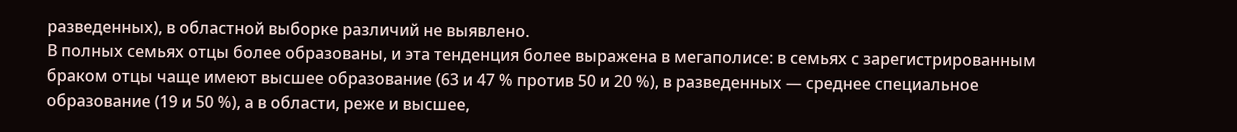разведенных), в областной выборке различий не выявлено.
В полных семьях отцы более образованы, и эта тенденция более выражена в мегаполисе: в семьях с зарегистрированным браком отцы чаще имеют высшее образование (63 и 47 % против 50 и 20 %), в разведенных — среднее специальное образование (19 и 50 %), а в области, реже и высшее,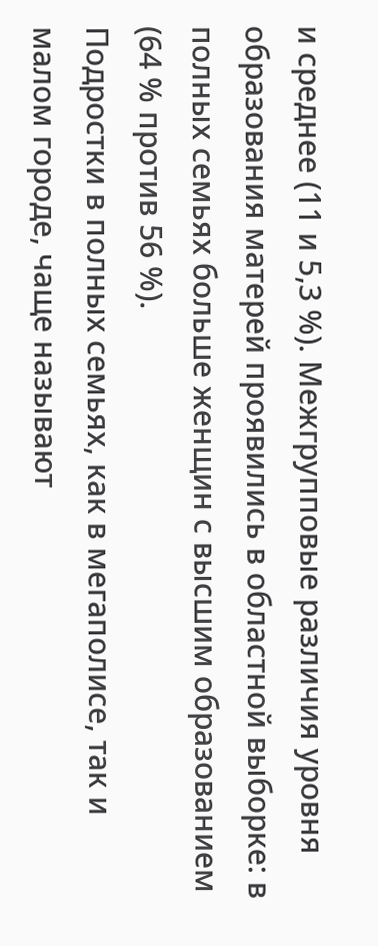и среднее (11 и 5,3 %). Межгрупповые различия уровня образования матерей проявились в областной выборке: в полных семьях больше женщин с высшим образованием (64 % против 56 %).
Подростки в полных семьях, как в мегаполисе, так и малом городе, чаще называют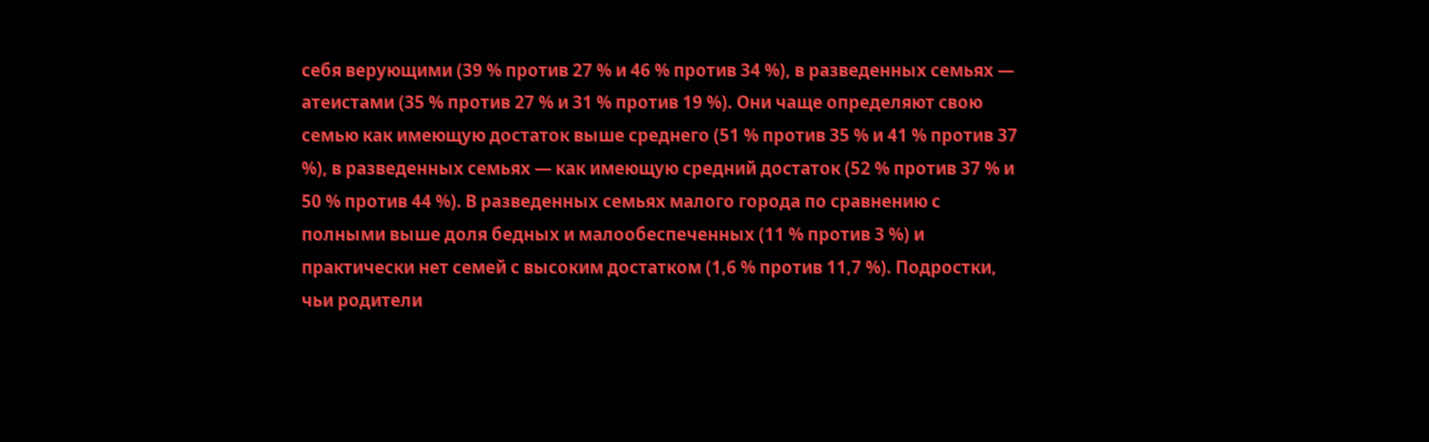себя верующими (39 % против 27 % и 46 % против 34 %), в разведенных семьях — атеистами (35 % против 27 % и 31 % против 19 %). Они чаще определяют свою семью как имеющую достаток выше среднего (51 % против 35 % и 41 % против 37 %), в разведенных семьях — как имеющую средний достаток (52 % против 37 % и 50 % против 44 %). В разведенных семьях малого города по сравнению с полными выше доля бедных и малообеспеченных (11 % против 3 %) и практически нет семей с высоким достатком (1,6 % против 11,7 %). Подростки, чьи родители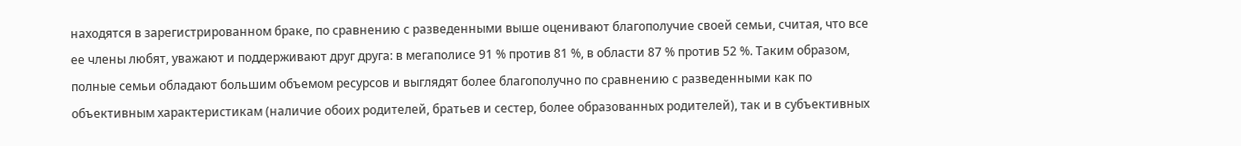находятся в зарегистрированном браке, по сравнению с разведенными выше оценивают благополучие своей семьи, считая, что все ее члены любят, уважают и поддерживают друг друга: в мегаполисе 91 % против 81 %, в области 87 % против 52 %. Таким образом, полные семьи обладают большим объемом ресурсов и выглядят более благополучно по сравнению с разведенными как по объективным характеристикам (наличие обоих родителей, братьев и сестер, более образованных родителей), так и в субъективных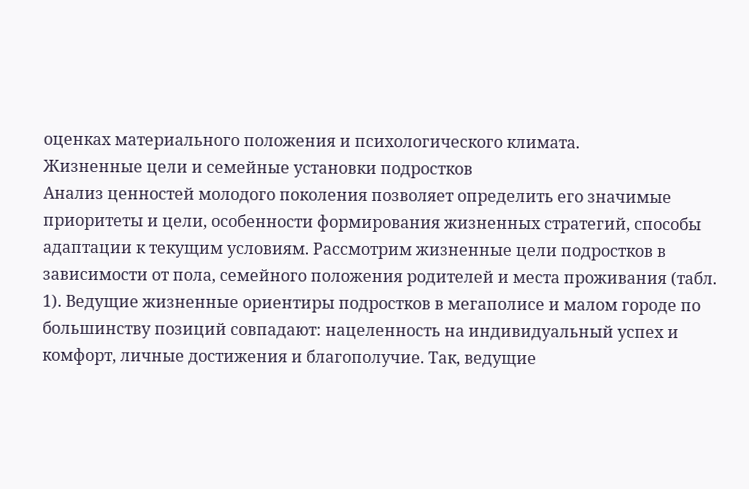оценках материального положения и психологического климата.
Жизненные цели и семейные установки подростков
Анализ ценностей молодого поколения позволяет определить его значимые приоритеты и цели, особенности формирования жизненных стратегий, способы адаптации к текущим условиям. Рассмотрим жизненные цели подростков в зависимости от пола, семейного положения родителей и места проживания (табл. 1). Ведущие жизненные ориентиры подростков в мегаполисе и малом городе по большинству позиций совпадают: нацеленность на индивидуальный успех и комфорт, личные достижения и благополучие. Так, ведущие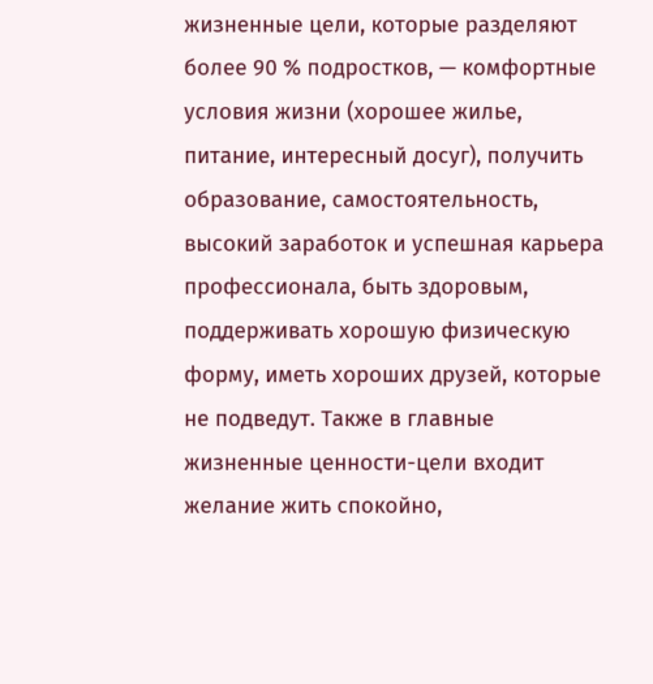жизненные цели, которые разделяют более 90 % подростков, — комфортные условия жизни (хорошее жилье, питание, интересный досуг), получить образование, самостоятельность, высокий заработок и успешная карьера профессионала, быть здоровым, поддерживать хорошую физическую форму, иметь хороших друзей, которые не подведут. Также в главные жизненные ценности-цели входит желание жить спокойно,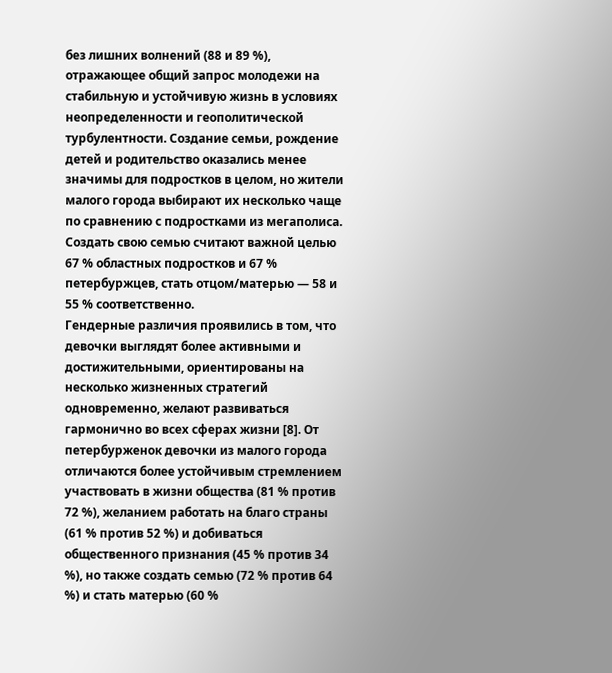без лишних волнений (88 и 89 %), отражающее общий запрос молодежи на стабильную и устойчивую жизнь в условиях неопределенности и геополитической турбулентности. Создание семьи, рождение детей и родительство оказались менее значимы для подростков в целом, но жители малого города выбирают их несколько чаще по сравнению с подростками из мегаполиса. Создать свою семью считают важной целью 67 % областных подростков и 67 % петербуржцев, стать отцом/матерью — 58 и 55 % соответственно.
Гендерные различия проявились в том, что девочки выглядят более активными и достижительными, ориентированы на несколько жизненных стратегий одновременно, желают развиваться гармонично во всех сферах жизни [8]. От петербурженок девочки из малого города отличаются более устойчивым стремлением участвовать в жизни общества (81 % против 72 %), желанием работать на благо страны (61 % против 52 %) и добиваться общественного признания (45 % против 34 %), но также создать семью (72 % против 64 %) и стать матерью (60 %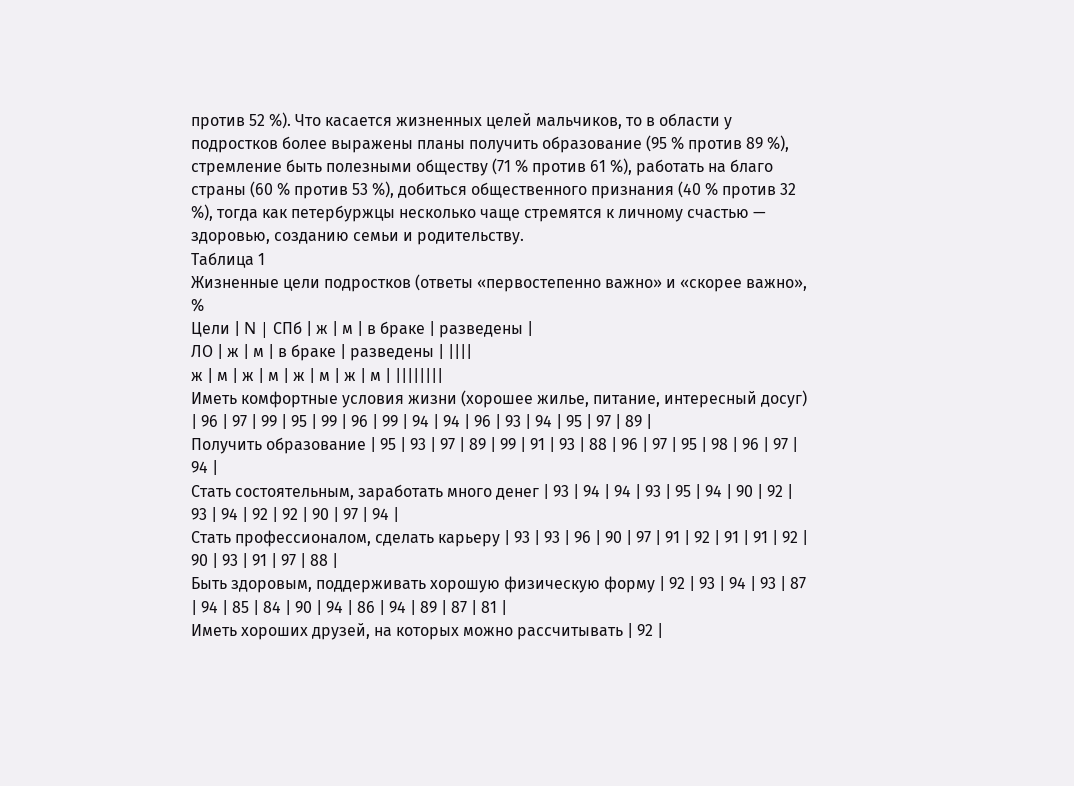против 52 %). Что касается жизненных целей мальчиков, то в области у подростков более выражены планы получить образование (95 % против 89 %), стремление быть полезными обществу (71 % против 61 %), работать на благо страны (60 % против 53 %), добиться общественного признания (40 % против 32 %), тогда как петербуржцы несколько чаще стремятся к личному счастью — здоровью, созданию семьи и родительству.
Таблица 1
Жизненные цели подростков (ответы «первостепенно важно» и «скорее важно», %
Цели | N | СПб | ж | м | в браке | разведены |
ЛО | ж | м | в браке | разведены | ||||
ж | м | ж | м | ж | м | ж | м | ||||||||
Иметь комфортные условия жизни (хорошее жилье, питание, интересный досуг) | 96 | 97 | 99 | 95 | 99 | 96 | 99 | 94 | 94 | 96 | 93 | 94 | 95 | 97 | 89 |
Получить образование | 95 | 93 | 97 | 89 | 99 | 91 | 93 | 88 | 96 | 97 | 95 | 98 | 96 | 97 | 94 |
Стать состоятельным, заработать много денег | 93 | 94 | 94 | 93 | 95 | 94 | 90 | 92 | 93 | 94 | 92 | 92 | 90 | 97 | 94 |
Стать профессионалом, сделать карьеру | 93 | 93 | 96 | 90 | 97 | 91 | 92 | 91 | 91 | 92 | 90 | 93 | 91 | 97 | 88 |
Быть здоровым, поддерживать хорошую физическую форму | 92 | 93 | 94 | 93 | 87 | 94 | 85 | 84 | 90 | 94 | 86 | 94 | 89 | 87 | 81 |
Иметь хороших друзей, на которых можно рассчитывать | 92 |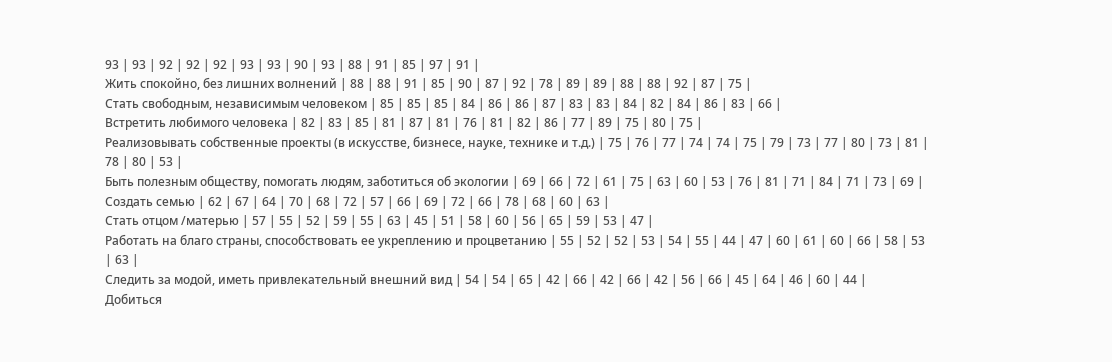93 | 93 | 92 | 92 | 92 | 93 | 93 | 90 | 93 | 88 | 91 | 85 | 97 | 91 |
Жить спокойно, без лишних волнений | 88 | 88 | 91 | 85 | 90 | 87 | 92 | 78 | 89 | 89 | 88 | 88 | 92 | 87 | 75 |
Стать свободным, независимым человеком | 85 | 85 | 85 | 84 | 86 | 86 | 87 | 83 | 83 | 84 | 82 | 84 | 86 | 83 | 66 |
Встретить любимого человека | 82 | 83 | 85 | 81 | 87 | 81 | 76 | 81 | 82 | 86 | 77 | 89 | 75 | 80 | 75 |
Реализовывать собственные проекты (в искусстве, бизнесе, науке, технике и т.д.) | 75 | 76 | 77 | 74 | 74 | 75 | 79 | 73 | 77 | 80 | 73 | 81 | 78 | 80 | 53 |
Быть полезным обществу, помогать людям, заботиться об экологии | 69 | 66 | 72 | 61 | 75 | 63 | 60 | 53 | 76 | 81 | 71 | 84 | 71 | 73 | 69 |
Создать семью | 62 | 67 | 64 | 70 | 68 | 72 | 57 | 66 | 69 | 72 | 66 | 78 | 68 | 60 | 63 |
Стать отцом /матерью | 57 | 55 | 52 | 59 | 55 | 63 | 45 | 51 | 58 | 60 | 56 | 65 | 59 | 53 | 47 |
Работать на благо страны, способствовать ее укреплению и процветанию | 55 | 52 | 52 | 53 | 54 | 55 | 44 | 47 | 60 | 61 | 60 | 66 | 58 | 53 | 63 |
Следить за модой, иметь привлекательный внешний вид | 54 | 54 | 65 | 42 | 66 | 42 | 66 | 42 | 56 | 66 | 45 | 64 | 46 | 60 | 44 |
Добиться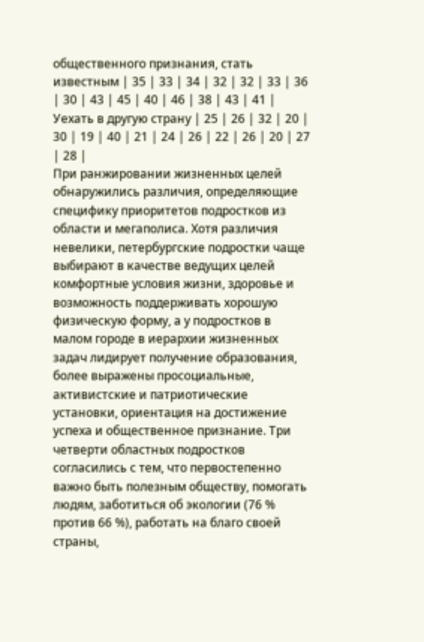общественного признания, стать известным | 35 | 33 | 34 | 32 | 32 | 33 | 36 | 30 | 43 | 45 | 40 | 46 | 38 | 43 | 41 |
Уехать в другую страну | 25 | 26 | 32 | 20 | 30 | 19 | 40 | 21 | 24 | 26 | 22 | 26 | 20 | 27 | 28 |
При ранжировании жизненных целей обнаружились различия, определяющие специфику приоритетов подростков из области и мегаполиса. Хотя различия невелики, петербургские подростки чаще выбирают в качестве ведущих целей комфортные условия жизни, здоровье и возможность поддерживать хорошую физическую форму, а у подростков в малом городе в иерархии жизненных задач лидирует получение образования, более выражены просоциальные, активистские и патриотические установки, ориентация на достижение успеха и общественное признание. Три четверти областных подростков согласились с тем, что первостепенно важно быть полезным обществу, помогать людям, заботиться об экологии (76 % против 66 %), работать на благо своей страны,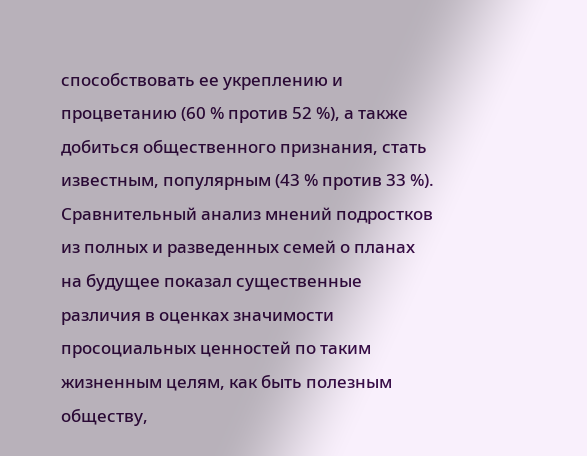способствовать ее укреплению и процветанию (60 % против 52 %), а также добиться общественного признания, стать известным, популярным (43 % против 33 %). Сравнительный анализ мнений подростков из полных и разведенных семей о планах на будущее показал существенные различия в оценках значимости просоциальных ценностей по таким жизненным целям, как быть полезным обществу,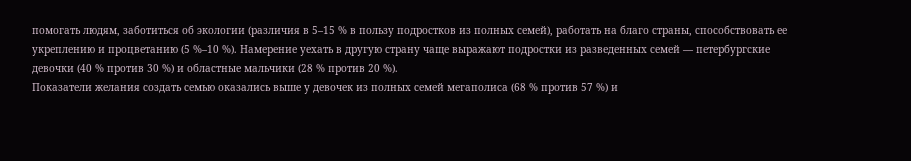помогать людям, заботиться об экологии (различия в 5–15 % в пользу подростков из полных семей), работать на благо страны, способствовать ее укреплению и процветанию (5 %–10 %). Намерение уехать в другую страну чаще выражают подростки из разведенных семей — петербургские девочки (40 % против 30 %) и областные мальчики (28 % против 20 %).
Показатели желания создать семью оказались выше у девочек из полных семей мегаполиса (68 % против 57 %) и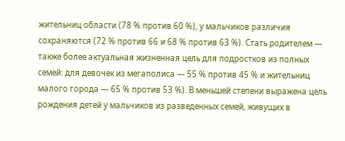жительниц области (78 % против 60 %), у мальчиков различия сохраняются (72 % против 66 и 68 % против 63 %). Стать родителем — также более актуальная жизненная цель для подростков из полных семей: для девочек из мегаполиса — 55 % против 45 % и жительниц малого города — 65 % против 53 %). В меньшей степени выражена цель рождения детей у мальчиков из разведенных семей, живущих в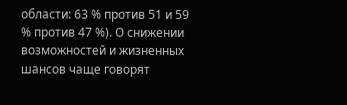области: 63 % против 51 и 59 % против 47 %). О снижении возможностей и жизненных шансов чаще говорят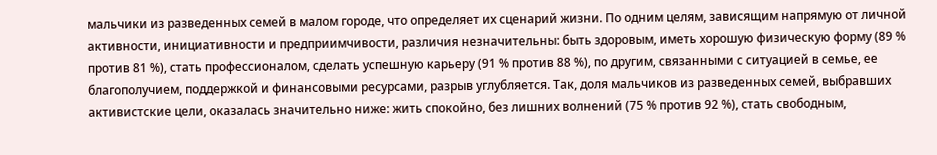мальчики из разведенных семей в малом городе, что определяет их сценарий жизни. По одним целям, зависящим напрямую от личной активности, инициативности и предприимчивости, различия незначительны: быть здоровым, иметь хорошую физическую форму (89 % против 81 %), стать профессионалом, сделать успешную карьеру (91 % против 88 %), по другим, связанными с ситуацией в семье, ее благополучием, поддержкой и финансовыми ресурсами, разрыв углубляется. Так, доля мальчиков из разведенных семей, выбравших активистские цели, оказалась значительно ниже: жить спокойно, без лишних волнений (75 % против 92 %), стать свободным,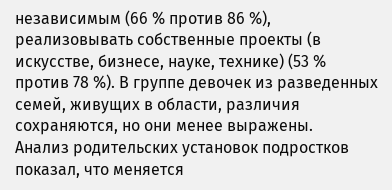независимым (66 % против 86 %), реализовывать собственные проекты (в искусстве, бизнесе, науке, технике) (53 % против 78 %). В группе девочек из разведенных семей, живущих в области, различия сохраняются, но они менее выражены.
Анализ родительских установок подростков показал, что меняется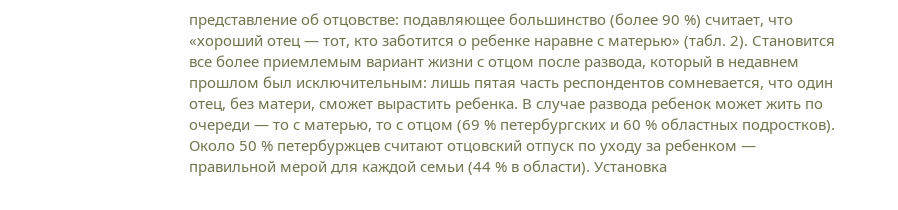представление об отцовстве: подавляющее большинство (более 90 %) считает, что «хороший отец — тот, кто заботится о ребенке наравне с матерью» (табл. 2). Становится все более приемлемым вариант жизни с отцом после развода, который в недавнем прошлом был исключительным: лишь пятая часть респондентов сомневается, что один отец, без матери, сможет вырастить ребенка. В случае развода ребенок может жить по очереди — то с матерью, то с отцом (69 % петербургских и 60 % областных подростков). Около 50 % петербуржцев считают отцовский отпуск по уходу за ребенком — правильной мерой для каждой семьи (44 % в области). Установка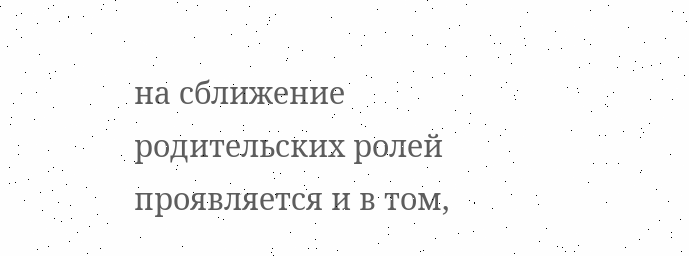на сближение родительских ролей проявляется и в том,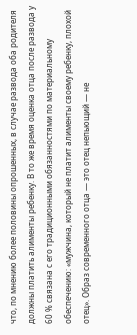что, по мнению более половины опрошенных, в случае развода оба родителя должны платить алименты ребенку. В то же время оценка отца после развода у 60 % связана с его традиционными обязанностями по материальному обеспечению: «мужчина, который не платит алименты своему ребенку, плохой отец». Образ современного отца — это отец непьющий — не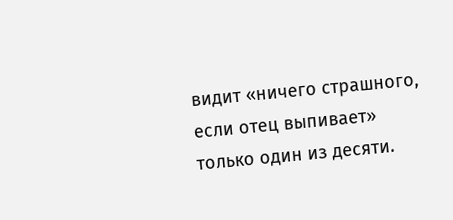видит «ничего страшного, если отец выпивает» только один из десяти.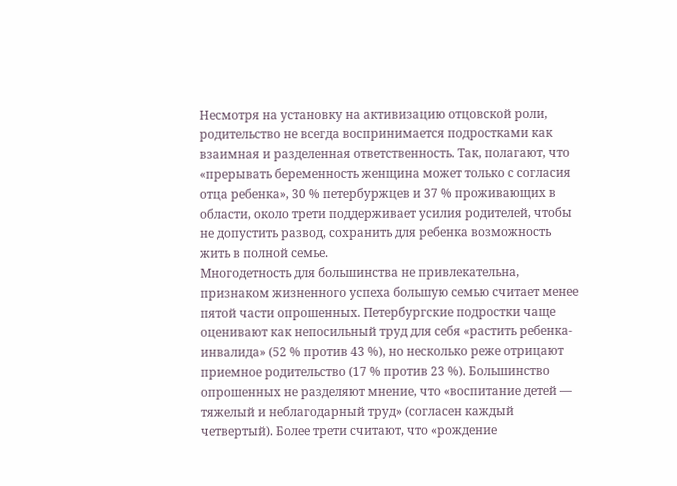Несмотря на установку на активизацию отцовской роли, родительство не всегда воспринимается подростками как взаимная и разделенная ответственность. Так, полагают, что «прерывать беременность женщина может только с согласия отца ребенка», 30 % петербуржцев и 37 % проживающих в области, около трети поддерживает усилия родителей, чтобы не допустить развод, сохранить для ребенка возможность жить в полной семье.
Многодетность для большинства не привлекательна, признаком жизненного успеха большую семью считает менее пятой части опрошенных. Петербургские подростки чаще оценивают как непосильный труд для себя «растить ребенка-инвалида» (52 % против 43 %), но несколько реже отрицают приемное родительство (17 % против 23 %). Большинство опрошенных не разделяют мнение, что «воспитание детей — тяжелый и неблагодарный труд» (согласен каждый четвертый). Более трети считают, что «рождение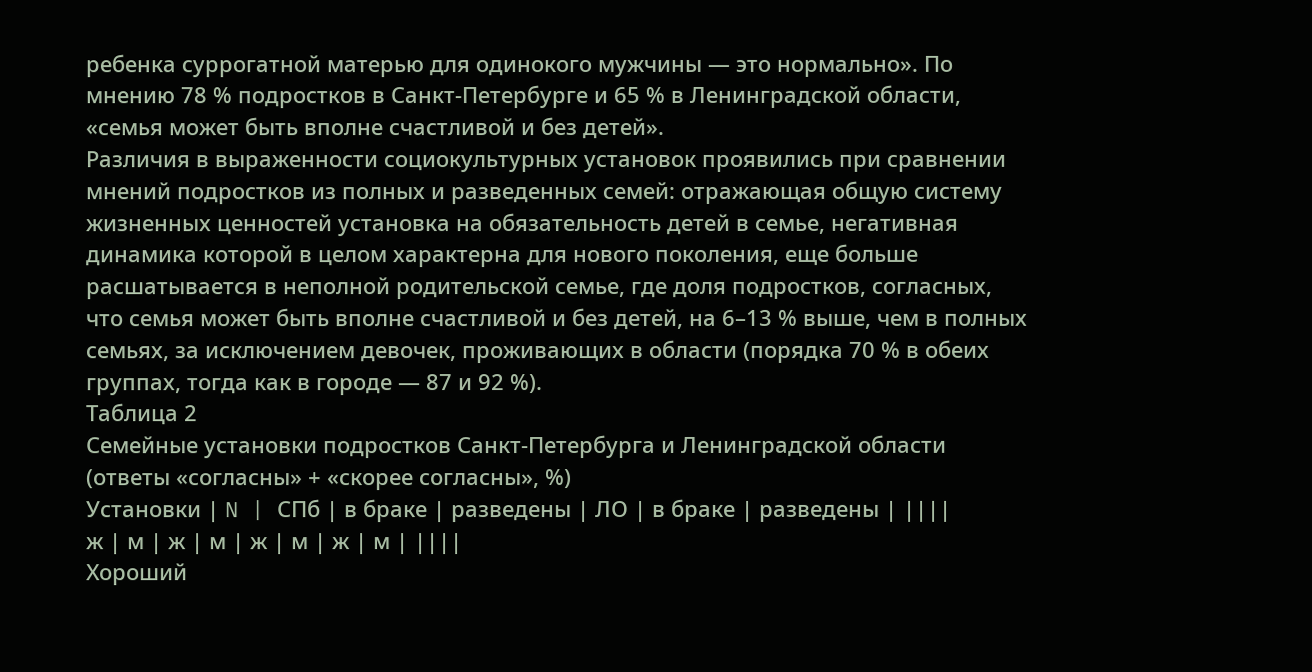ребенка суррогатной матерью для одинокого мужчины — это нормально». По мнению 78 % подростков в Санкт-Петербурге и 65 % в Ленинградской области, «семья может быть вполне счастливой и без детей».
Различия в выраженности социокультурных установок проявились при сравнении мнений подростков из полных и разведенных семей: отражающая общую систему жизненных ценностей установка на обязательность детей в семье, негативная динамика которой в целом характерна для нового поколения, еще больше расшатывается в неполной родительской семье, где доля подростков, согласных, что семья может быть вполне счастливой и без детей, на 6–13 % выше, чем в полных семьях, за исключением девочек, проживающих в области (порядка 70 % в обеих группах, тогда как в городе — 87 и 92 %).
Таблица 2
Семейные установки подростков Санкт-Петербурга и Ленинградской области (ответы «согласны» + «скорее согласны», %)
Установки | N | СПб | в браке | разведены | ЛО | в браке | разведены | ||||
ж | м | ж | м | ж | м | ж | м | ||||
Хороший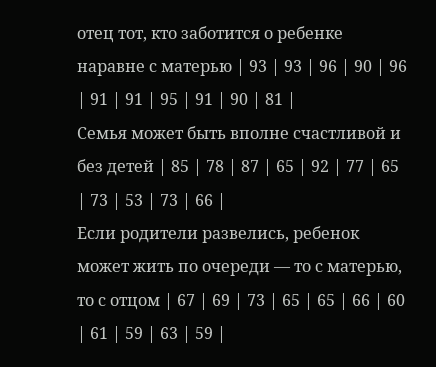отец тот, кто заботится о ребенке наравне с матерью | 93 | 93 | 96 | 90 | 96 | 91 | 91 | 95 | 91 | 90 | 81 |
Семья может быть вполне счастливой и без детей | 85 | 78 | 87 | 65 | 92 | 77 | 65 | 73 | 53 | 73 | 66 |
Если родители развелись, ребенок может жить по очереди — то с матерью, то с отцом | 67 | 69 | 73 | 65 | 65 | 66 | 60 | 61 | 59 | 63 | 59 |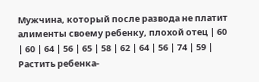Мужчина, который после развода не платит алименты своему ребенку, плохой отец | 60 | 60 | 64 | 56 | 65 | 58 | 62 | 64 | 56 | 74 | 59 |
Растить ребенка-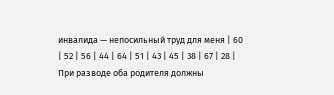инвалида — непосильный труд для меня | 60 | 52 | 56 | 44 | 64 | 51 | 43 | 45 | 38 | 67 | 28 |
При разводе оба родителя должны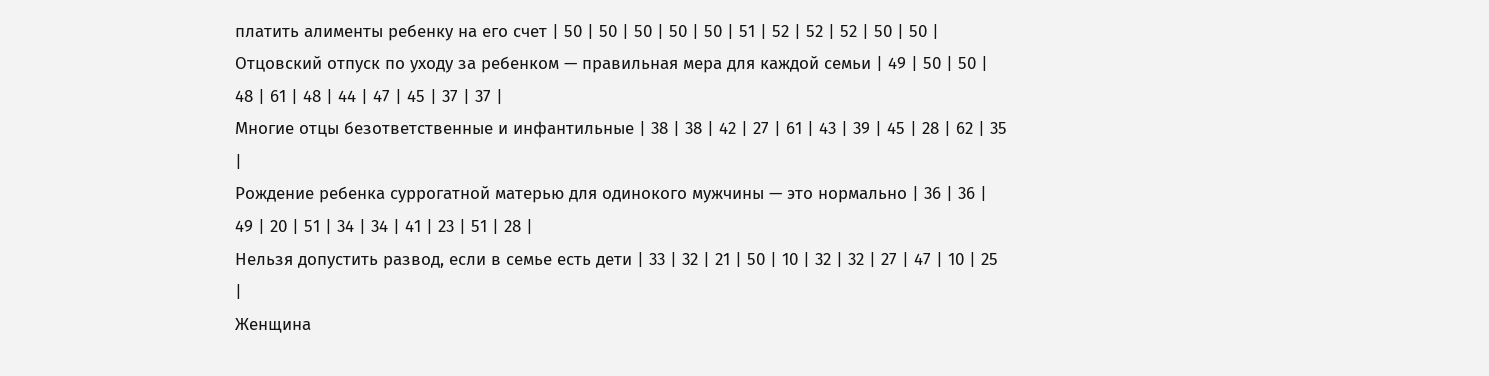платить алименты ребенку на его счет | 50 | 50 | 50 | 50 | 50 | 51 | 52 | 52 | 52 | 50 | 50 |
Отцовский отпуск по уходу за ребенком — правильная мера для каждой семьи | 49 | 50 | 50 | 48 | 61 | 48 | 44 | 47 | 45 | 37 | 37 |
Многие отцы безответственные и инфантильные | 38 | 38 | 42 | 27 | 61 | 43 | 39 | 45 | 28 | 62 | 35 |
Рождение ребенка суррогатной матерью для одинокого мужчины — это нормально | 36 | 36 | 49 | 20 | 51 | 34 | 34 | 41 | 23 | 51 | 28 |
Нельзя допустить развод, если в семье есть дети | 33 | 32 | 21 | 50 | 10 | 32 | 32 | 27 | 47 | 10 | 25 |
Женщина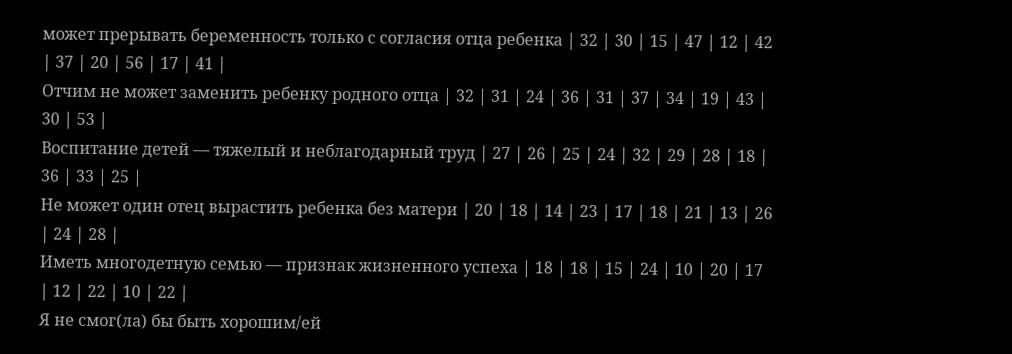может прерывать беременность только с согласия отца ребенка | 32 | 30 | 15 | 47 | 12 | 42 | 37 | 20 | 56 | 17 | 41 |
Отчим не может заменить ребенку родного отца | 32 | 31 | 24 | 36 | 31 | 37 | 34 | 19 | 43 | 30 | 53 |
Воспитание детей — тяжелый и неблагодарный труд | 27 | 26 | 25 | 24 | 32 | 29 | 28 | 18 | 36 | 33 | 25 |
Не может один отец вырастить ребенка без матери | 20 | 18 | 14 | 23 | 17 | 18 | 21 | 13 | 26 | 24 | 28 |
Иметь многодетную семью — признак жизненного успеха | 18 | 18 | 15 | 24 | 10 | 20 | 17 | 12 | 22 | 10 | 22 |
Я не смог(ла) бы быть хорошим/ей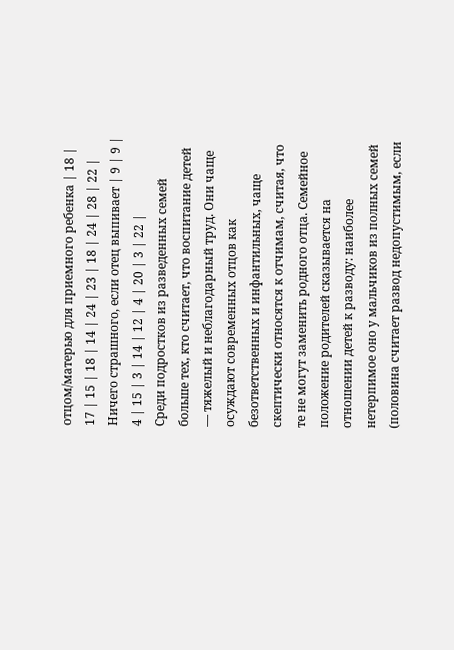отцом/матерью для приемного ребенка | 18 | 17 | 15 | 18 | 14 | 24 | 23 | 18 | 24 | 28 | 22 |
Ничего страшного, если отец выпивает | 9 | 9 | 4 | 15 | 3 | 14 | 12 | 4 | 20 | 3 | 22 |
Среди подростков из разведенных семей больше тех, кто считает, что воспитание детей — тяжелый и неблагодарный труд. Они чаще осуждают современных отцов как безответственных и инфантильных, чаще скептически относятся к отчимам, считая, что те не могут заменить родного отца. Семейное положение родителей сказывается на отношении детей к разводу: наиболее нетерпимое оно у мальчиков из полных семей (половина считает развод недопустимым, если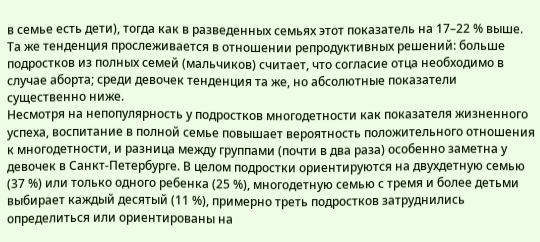в семье есть дети), тогда как в разведенных семьях этот показатель на 17–22 % выше. Та же тенденция прослеживается в отношении репродуктивных решений: больше подростков из полных семей (мальчиков) считает, что согласие отца необходимо в случае аборта; среди девочек тенденция та же, но абсолютные показатели существенно ниже.
Несмотря на непопулярность у подростков многодетности как показателя жизненного успеха, воспитание в полной семье повышает вероятность положительного отношения к многодетности, и разница между группами (почти в два раза) особенно заметна у девочек в Санкт-Петербурге. В целом подростки ориентируются на двухдетную семью (37 %) или только одного ребенка (25 %), многодетную семью с тремя и более детьми выбирает каждый десятый (11 %), примерно треть подростков затруднились определиться или ориентированы на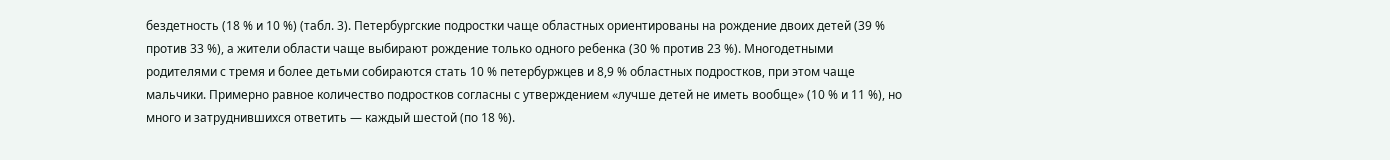бездетность (18 % и 10 %) (табл. 3). Петербургские подростки чаще областных ориентированы на рождение двоих детей (39 % против 33 %), а жители области чаще выбирают рождение только одного ребенка (30 % против 23 %). Многодетными родителями с тремя и более детьми собираются стать 10 % петербуржцев и 8,9 % областных подростков, при этом чаще мальчики. Примерно равное количество подростков согласны с утверждением «лучше детей не иметь вообще» (10 % и 11 %), но много и затруднившихся ответить — каждый шестой (по 18 %).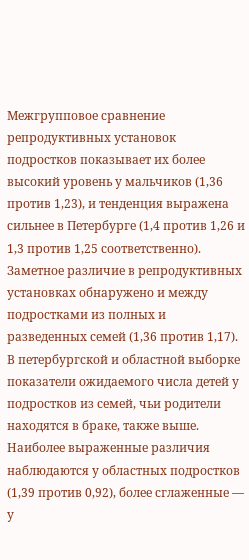Межгрупповое сравнение репродуктивных установок подростков показывает их более высокий уровень у мальчиков (1,36 против 1,23), и тенденция выражена сильнее в Петербурге (1,4 против 1,26 и 1,3 против 1,25 соответственно). Заметное различие в репродуктивных установках обнаружено и между подростками из полных и разведенных семей (1,36 против 1,17). В петербургской и областной выборке показатели ожидаемого числа детей у подростков из семей, чьи родители находятся в браке, также выше. Наиболее выраженные различия наблюдаются у областных подростков (1,39 против 0,92), более сглаженные — у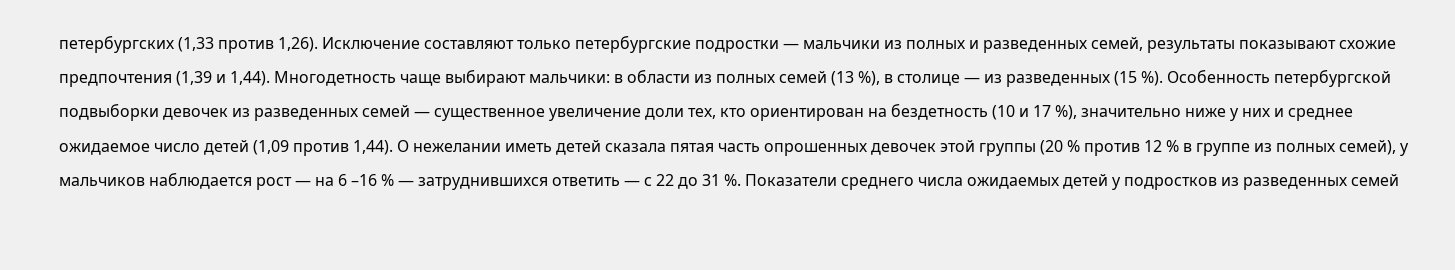петербургских (1,33 против 1,26). Исключение составляют только петербургские подростки — мальчики из полных и разведенных семей, результаты показывают схожие предпочтения (1,39 и 1,44). Многодетность чаще выбирают мальчики: в области из полных семей (13 %), в столице — из разведенных (15 %). Особенность петербургской подвыборки девочек из разведенных семей — существенное увеличение доли тех, кто ориентирован на бездетность (10 и 17 %), значительно ниже у них и среднее ожидаемое число детей (1,09 против 1,44). О нежелании иметь детей сказала пятая часть опрошенных девочек этой группы (20 % против 12 % в группе из полных семей), у мальчиков наблюдается рост — на 6 –16 % — затруднившихся ответить — с 22 до 31 %. Показатели среднего числа ожидаемых детей у подростков из разведенных семей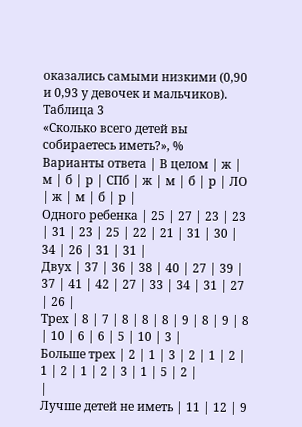оказались самыми низкими (0,90 и 0,93 у девочек и мальчиков).
Таблица 3
«Сколько всего детей вы собираетесь иметь?», %
Варианты ответа | В целом | ж | м | б | р | СПб | ж | м | б | р | ЛО | ж | м | б | р |
Одного ребенка | 25 | 27 | 23 | 23 | 31 | 23 | 25 | 22 | 21 | 31 | 30 | 34 | 26 | 31 | 31 |
Двух | 37 | 36 | 38 | 40 | 27 | 39 | 37 | 41 | 42 | 27 | 33 | 34 | 31 | 27 | 26 |
Трех | 8 | 7 | 8 | 8 | 8 | 9 | 8 | 9 | 8 | 10 | 6 | 6 | 5 | 10 | 3 |
Больше трех | 2 | 1 | 3 | 2 | 1 | 2 | 1 | 2 | 1 | 2 | 3 | 1 | 5 | 2 |
|
Лучше детей не иметь | 11 | 12 | 9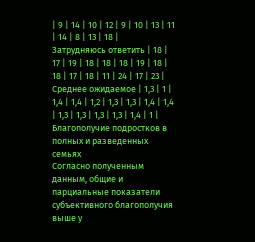| 9 | 14 | 10 | 12 | 9 | 10 | 13 | 11 | 14 | 8 | 13 | 18 |
Затрудняюсь ответить | 18 | 17 | 19 | 18 | 18 | 18 | 19 | 18 | 18 | 17 | 18 | 11 | 24 | 17 | 23 |
Среднее ожидаемое | 1,3 | 1 | 1,4 | 1,4 | 1,2 | 1,3 | 1,3 | 1,4 | 1,4 | 1,3 | 1,3 | 1,3 | 1,3 | 1,4 | 1 |
Благополучие подростков в полных и разведенных семьях
Согласно полученным данным, общие и парциальные показатели субъективного благополучия выше у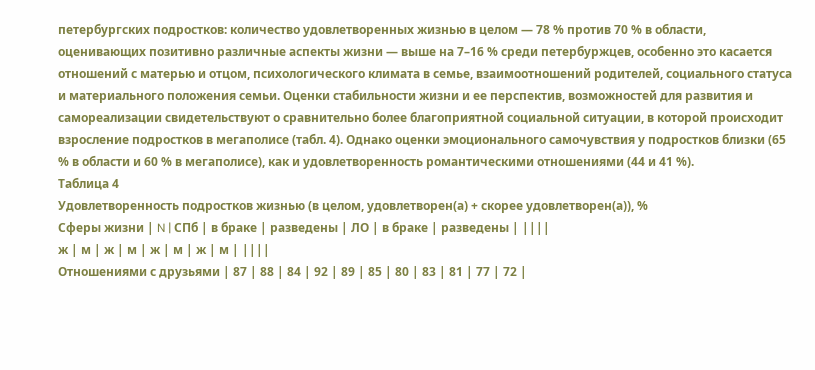петербургских подростков: количество удовлетворенных жизнью в целом — 78 % против 70 % в области, оценивающих позитивно различные аспекты жизни — выше на 7–16 % среди петербуржцев, особенно это касается отношений с матерью и отцом, психологического климата в семье, взаимоотношений родителей, социального статуса и материального положения семьи. Оценки стабильности жизни и ее перспектив, возможностей для развития и самореализации свидетельствуют о сравнительно более благоприятной социальной ситуации, в которой происходит взросление подростков в мегаполисе (табл. 4). Однако оценки эмоционального самочувствия у подростков близки (65 % в области и 60 % в мегаполисе), как и удовлетворенность романтическими отношениями (44 и 41 %).
Таблица 4
Удовлетворенность подростков жизнью (в целом, удовлетворен(а) + скорее удовлетворен(а)), %
Сферы жизни | N | СПб | в браке | разведены | ЛО | в браке | разведены | ||||
ж | м | ж | м | ж | м | ж | м | ||||
Отношениями с друзьями | 87 | 88 | 84 | 92 | 89 | 85 | 80 | 83 | 81 | 77 | 72 |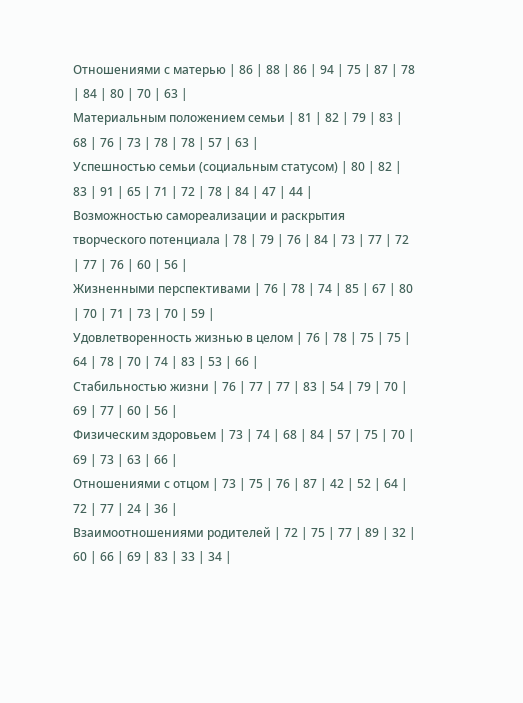Отношениями с матерью | 86 | 88 | 86 | 94 | 75 | 87 | 78 | 84 | 80 | 70 | 63 |
Материальным положением семьи | 81 | 82 | 79 | 83 | 68 | 76 | 73 | 78 | 78 | 57 | 63 |
Успешностью семьи (социальным статусом) | 80 | 82 | 83 | 91 | 65 | 71 | 72 | 78 | 84 | 47 | 44 |
Возможностью самореализации и раскрытия творческого потенциала | 78 | 79 | 76 | 84 | 73 | 77 | 72 | 77 | 76 | 60 | 56 |
Жизненными перспективами | 76 | 78 | 74 | 85 | 67 | 80 | 70 | 71 | 73 | 70 | 59 |
Удовлетворенность жизнью в целом | 76 | 78 | 75 | 75 | 64 | 78 | 70 | 74 | 83 | 53 | 66 |
Стабильностью жизни | 76 | 77 | 77 | 83 | 54 | 79 | 70 | 69 | 77 | 60 | 56 |
Физическим здоровьем | 73 | 74 | 68 | 84 | 57 | 75 | 70 | 69 | 73 | 63 | 66 |
Отношениями с отцом | 73 | 75 | 76 | 87 | 42 | 52 | 64 | 72 | 77 | 24 | 36 |
Взаимоотношениями родителей | 72 | 75 | 77 | 89 | 32 | 60 | 66 | 69 | 83 | 33 | 34 |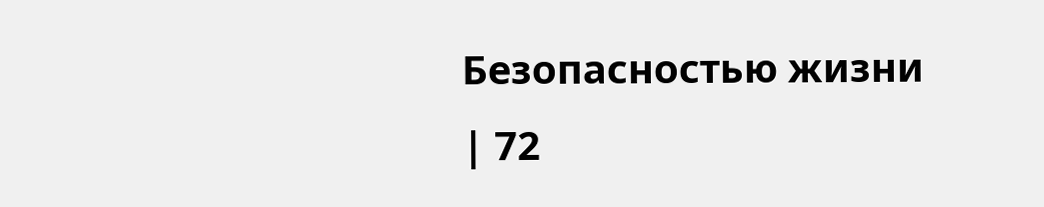Безопасностью жизни | 72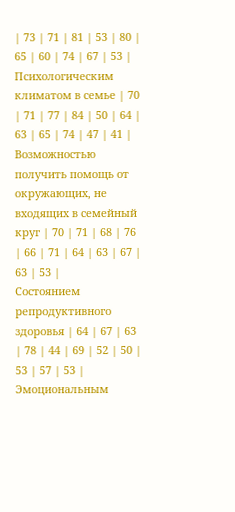| 73 | 71 | 81 | 53 | 80 | 65 | 60 | 74 | 67 | 53 |
Психологическим климатом в семье | 70 | 71 | 77 | 84 | 50 | 64 | 63 | 65 | 74 | 47 | 41 |
Возможностью получить помощь от окружающих, не входящих в семейный круг | 70 | 71 | 68 | 76 | 66 | 71 | 64 | 63 | 67 | 63 | 53 |
Состоянием репродуктивного здоровья | 64 | 67 | 63 | 78 | 44 | 69 | 52 | 50 | 53 | 57 | 53 |
Эмоциональным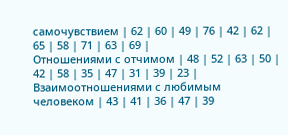самочувствием | 62 | 60 | 49 | 76 | 42 | 62 | 65 | 58 | 71 | 63 | 69 |
Отношениями с отчимом | 48 | 52 | 63 | 50 | 42 | 58 | 35 | 47 | 31 | 39 | 23 |
Взаимоотношениями с любимым человеком | 43 | 41 | 36 | 47 | 39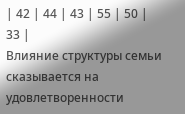| 42 | 44 | 43 | 55 | 50 | 33 |
Влияние структуры семьи сказывается на удовлетворенности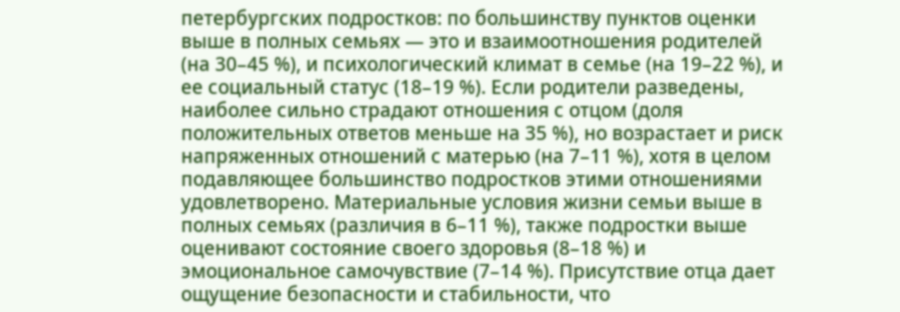петербургских подростков: по большинству пунктов оценки выше в полных семьях — это и взаимоотношения родителей (на 30–45 %), и психологический климат в семье (на 19–22 %), и ее социальный статус (18–19 %). Если родители разведены, наиболее сильно страдают отношения с отцом (доля положительных ответов меньше на 35 %), но возрастает и риск напряженных отношений с матерью (на 7–11 %), хотя в целом подавляющее большинство подростков этими отношениями удовлетворено. Материальные условия жизни семьи выше в полных семьях (различия в 6–11 %), также подростки выше оценивают состояние своего здоровья (8–18 %) и эмоциональное самочувствие (7–14 %). Присутствие отца дает ощущение безопасности и стабильности, что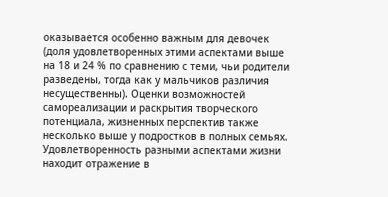оказывается особенно важным для девочек (доля удовлетворенных этими аспектами выше на 18 и 24 % по сравнению с теми, чьи родители разведены, тогда как у мальчиков различия несущественны). Оценки возможностей самореализации и раскрытия творческого потенциала, жизненных перспектив также несколько выше у подростков в полных семьях. Удовлетворенность разными аспектами жизни находит отражение в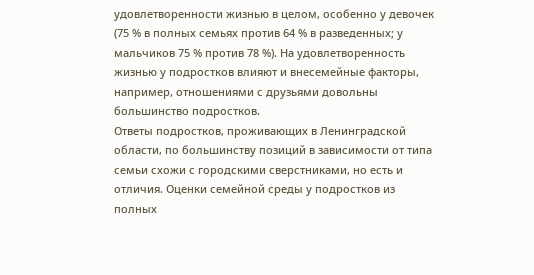удовлетворенности жизнью в целом, особенно у девочек (75 % в полных семьях против 64 % в разведенных; у мальчиков 75 % против 78 %). На удовлетворенность жизнью у подростков влияют и внесемейные факторы, например, отношениями с друзьями довольны большинство подростков.
Ответы подростков, проживающих в Ленинградской области, по большинству позиций в зависимости от типа семьи схожи с городскими сверстниками, но есть и отличия. Оценки семейной среды у подростков из полных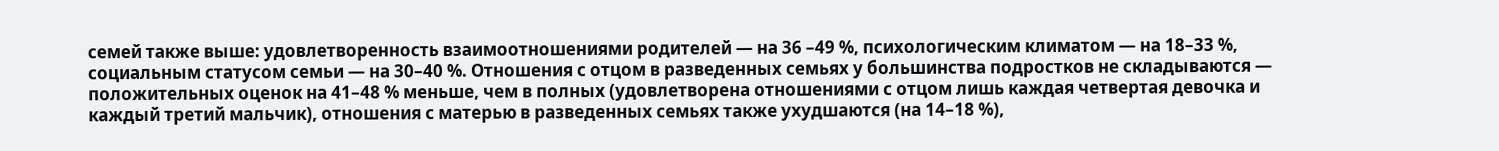семей также выше: удовлетворенность взаимоотношениями родителей — на 36 –49 %, психологическим климатом — на 18–33 %, социальным статусом семьи — на 30–40 %. Отношения с отцом в разведенных семьях у большинства подростков не складываются — положительных оценок на 41–48 % меньше, чем в полных (удовлетворена отношениями с отцом лишь каждая четвертая девочка и каждый третий мальчик), отношения с матерью в разведенных семьях также ухудшаются (на 14–18 %),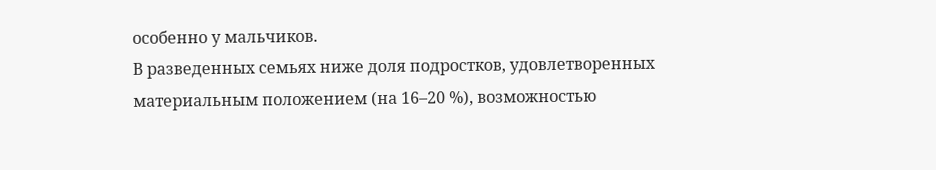особенно у мальчиков.
В разведенных семьях ниже доля подростков, удовлетворенных материальным положением (на 16–20 %), возможностью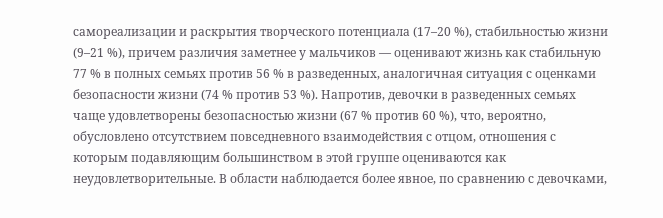самореализации и раскрытия творческого потенциала (17–20 %), стабильностью жизни (9–21 %), причем различия заметнее у мальчиков — оценивают жизнь как стабильную 77 % в полных семьях против 56 % в разведенных, аналогичная ситуация с оценками безопасности жизни (74 % против 53 %). Напротив, девочки в разведенных семьях чаще удовлетворены безопасностью жизни (67 % против 60 %), что, вероятно, обусловлено отсутствием повседневного взаимодействия с отцом, отношения с которым подавляющим большинством в этой группе оцениваются как неудовлетворительные. В области наблюдается более явное, по сравнению с девочками,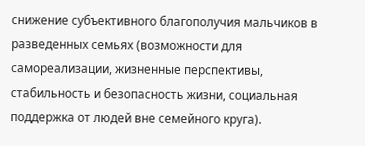снижение субъективного благополучия мальчиков в разведенных семьях (возможности для самореализации, жизненные перспективы, стабильность и безопасность жизни, социальная поддержка от людей вне семейного круга).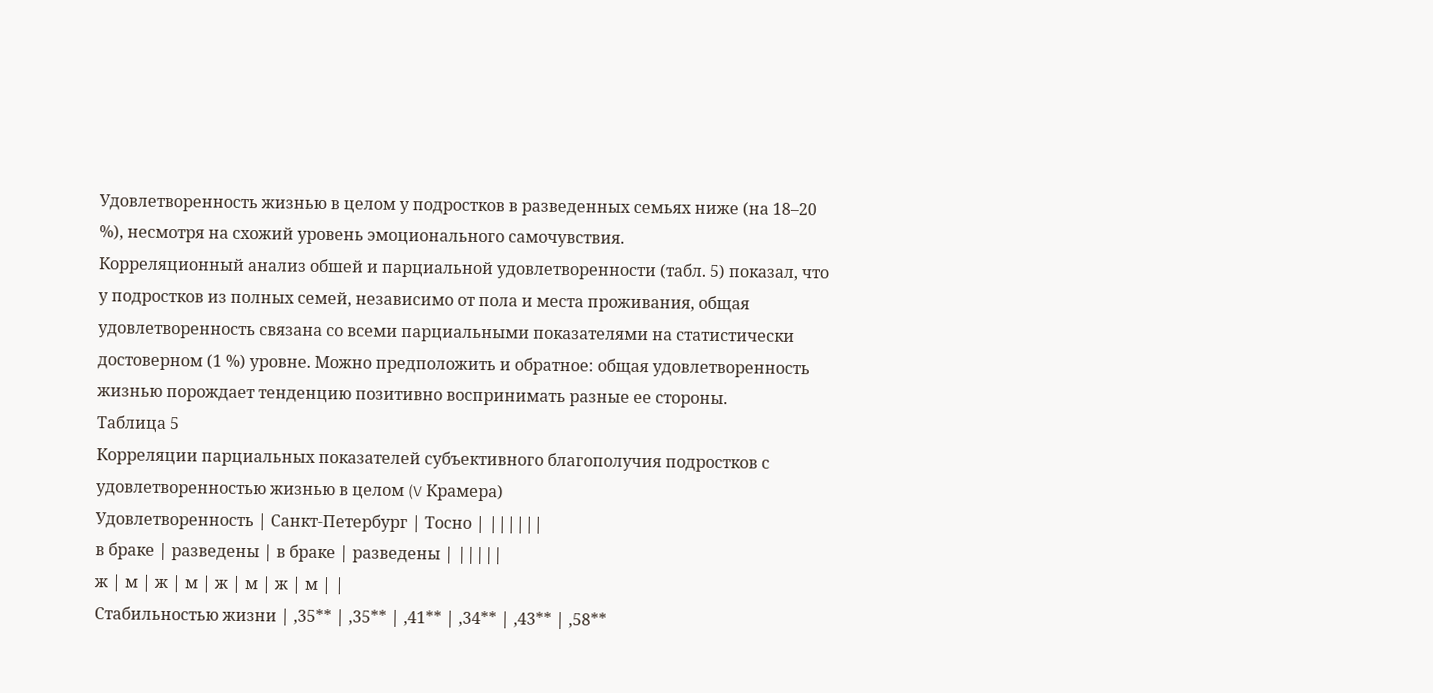Удовлетворенность жизнью в целом у подростков в разведенных семьях ниже (на 18–20 %), несмотря на схожий уровень эмоционального самочувствия.
Корреляционный анализ обшей и парциальной удовлетворенности (табл. 5) показал, что у подростков из полных семей, независимо от пола и места проживания, общая удовлетворенность связана со всеми парциальными показателями на статистически достоверном (1 %) уровне. Можно предположить и обратное: общая удовлетворенность жизнью порождает тенденцию позитивно воспринимать разные ее стороны.
Таблица 5
Корреляции парциальных показателей субъективного благополучия подростков с удовлетворенностью жизнью в целом (V Крамера)
Удовлетворенность | Санкт-Петербург | Тосно | ||||||
в браке | разведены | в браке | разведены | |||||
ж | м | ж | м | ж | м | ж | м | |
Стабильностью жизни | ,35** | ,35** | ,41** | ,34** | ,43** | ,58**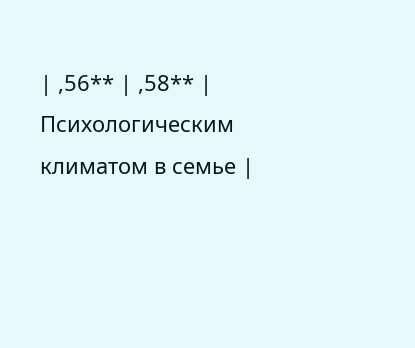| ,56** | ,58** |
Психологическим климатом в семье |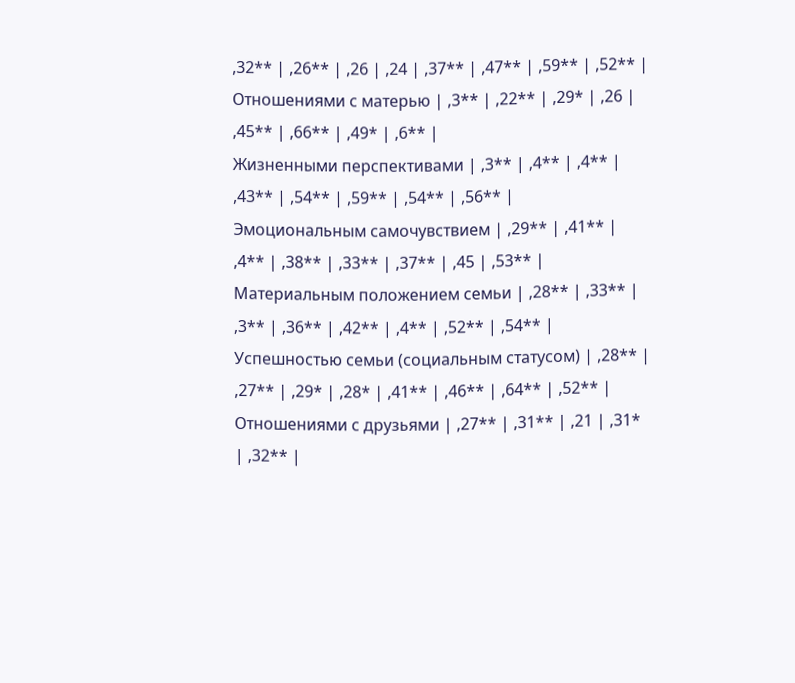,32** | ,26** | ,26 | ,24 | ,37** | ,47** | ,59** | ,52** |
Отношениями с матерью | ,3** | ,22** | ,29* | ,26 | ,45** | ,66** | ,49* | ,6** |
Жизненными перспективами | ,3** | ,4** | ,4** | ,43** | ,54** | ,59** | ,54** | ,56** |
Эмоциональным самочувствием | ,29** | ,41** | ,4** | ,38** | ,33** | ,37** | ,45 | ,53** |
Материальным положением семьи | ,28** | ,33** | ,3** | ,36** | ,42** | ,4** | ,52** | ,54** |
Успешностью семьи (социальным статусом) | ,28** | ,27** | ,29* | ,28* | ,41** | ,46** | ,64** | ,52** |
Отношениями с друзьями | ,27** | ,31** | ,21 | ,31* | ,32** |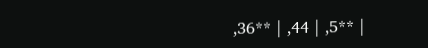,36** | ,44 | ,5** |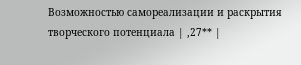Возможностью самореализации и раскрытия творческого потенциала | ,27** |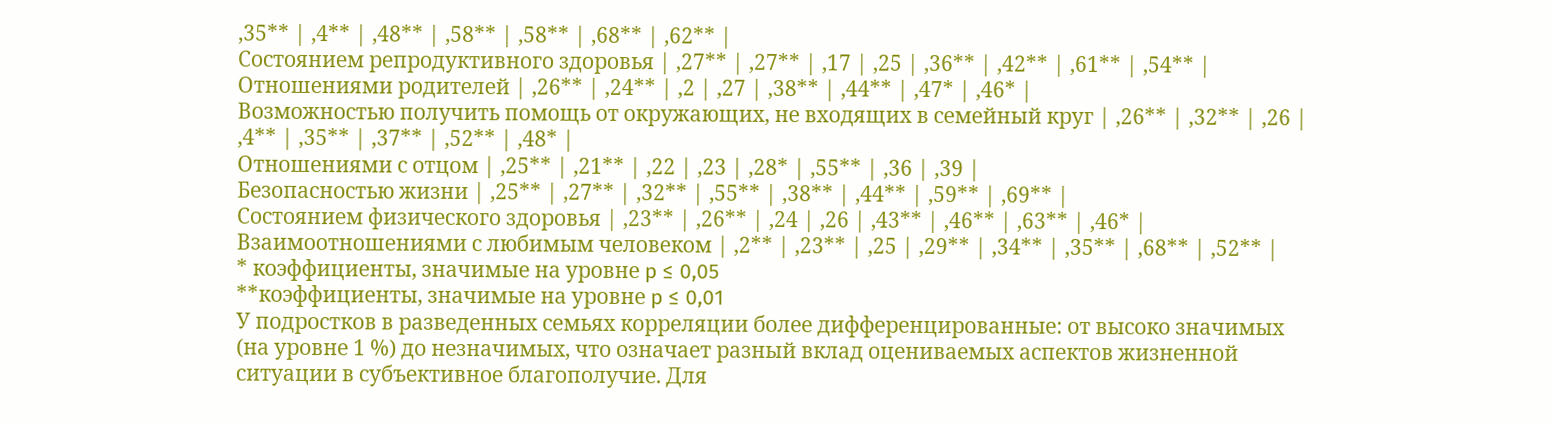,35** | ,4** | ,48** | ,58** | ,58** | ,68** | ,62** |
Состоянием репродуктивного здоровья | ,27** | ,27** | ,17 | ,25 | ,36** | ,42** | ,61** | ,54** |
Отношениями родителей | ,26** | ,24** | ,2 | ,27 | ,38** | ,44** | ,47* | ,46* |
Возможностью получить помощь от окружающих, не входящих в семейный круг | ,26** | ,32** | ,26 | ,4** | ,35** | ,37** | ,52** | ,48* |
Отношениями с отцом | ,25** | ,21** | ,22 | ,23 | ,28* | ,55** | ,36 | ,39 |
Безопасностью жизни | ,25** | ,27** | ,32** | ,55** | ,38** | ,44** | ,59** | ,69** |
Состоянием физического здоровья | ,23** | ,26** | ,24 | ,26 | ,43** | ,46** | ,63** | ,46* |
Взаимоотношениями с любимым человеком | ,2** | ,23** | ,25 | ,29** | ,34** | ,35** | ,68** | ,52** |
* коэффициенты, значимые на уровне p ≤ 0,05
**коэффициенты, значимые на уровне p ≤ 0,01
У подростков в разведенных семьях корреляции более дифференцированные: от высоко значимых (на уровне 1 %) до незначимых, что означает разный вклад оцениваемых аспектов жизненной ситуации в субъективное благополучие. Для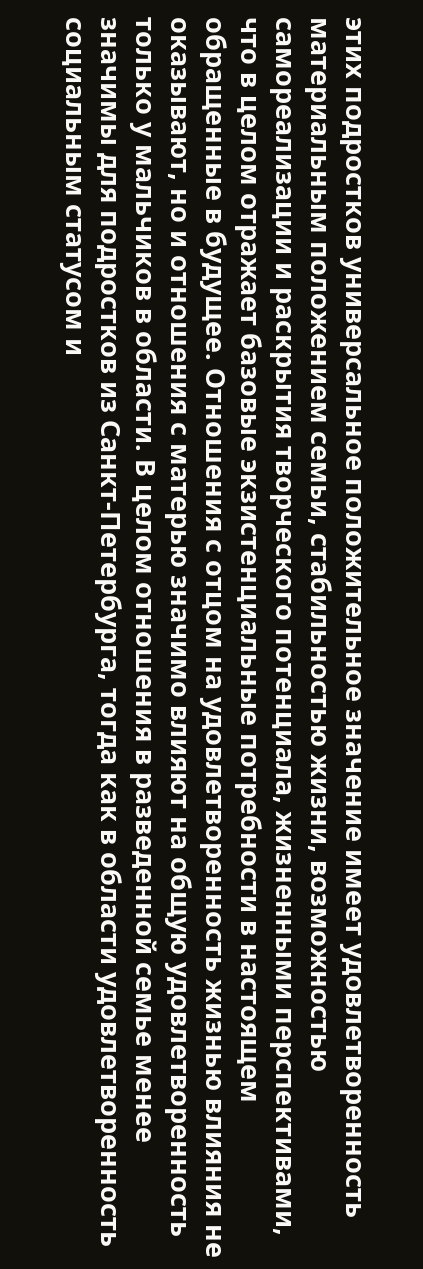этих подростков универсальное положительное значение имеет удовлетворенность материальным положением семьи, стабильностью жизни, возможностью самореализации и раскрытия творческого потенциала, жизненными перспективами, что в целом отражает базовые экзистенциальные потребности в настоящем обращенные в будущее. Отношения с отцом на удовлетворенность жизнью влияния не оказывают, но и отношения с матерью значимо влияют на общую удовлетворенность только у мальчиков в области. В целом отношения в разведенной семье менее значимы для подростков из Санкт-Петербурга, тогда как в области удовлетворенность социальным статусом и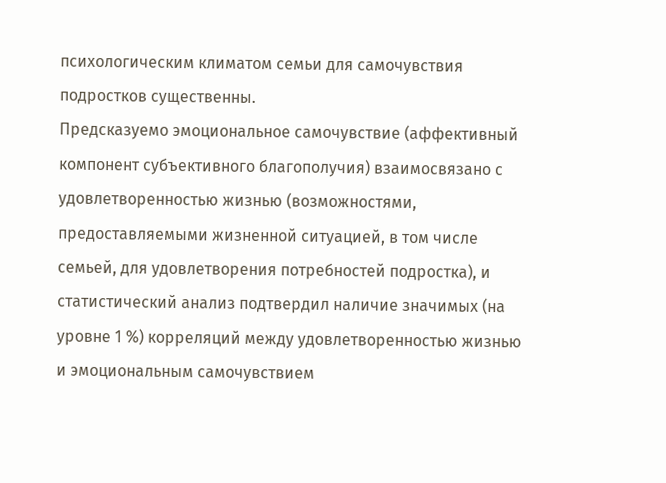психологическим климатом семьи для самочувствия подростков существенны.
Предсказуемо эмоциональное самочувствие (аффективный компонент субъективного благополучия) взаимосвязано с удовлетворенностью жизнью (возможностями, предоставляемыми жизненной ситуацией, в том числе семьей, для удовлетворения потребностей подростка), и статистический анализ подтвердил наличие значимых (на уровне 1 %) корреляций между удовлетворенностью жизнью и эмоциональным самочувствием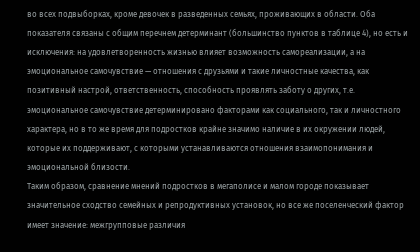во всех подвыборках, кроме девочек в разведенных семьях, проживающих в области. Оба показателя связаны с общим перечнем детерминант (большинство пунктов в таблице 4), но есть и исключения: на удовлетворенность жизнью влияет возможность самореализации, а на эмоциональное самочувствие — отношения с друзьями и такие личностные качества, как позитивный настрой, ответственность, способность проявлять заботу о других, т.е. эмоциональное самочувствие детерминировано факторами как социального, так и личностного характера, но в то же время для подростков крайне значимо наличие в их окружении людей, которые их поддерживают, с которыми устанавливаются отношения взаимопонимания и эмоциональной близости.
Таким образом, сравнение мнений подростков в мегаполисе и малом городе показывает значительное сходство семейных и репродуктивных установок, но все же поселенческий фактор имеет значение: межгрупповые различия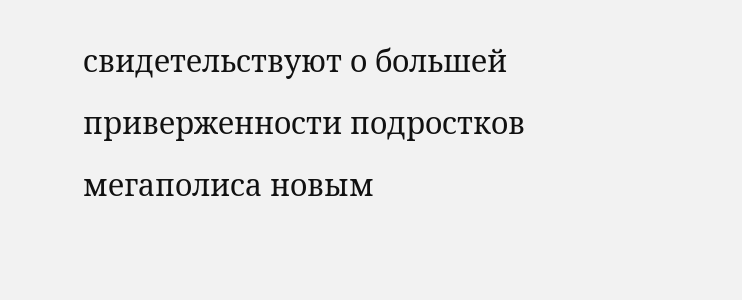свидетельствуют о большей приверженности подростков мегаполиса новым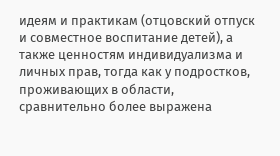идеям и практикам (отцовский отпуск и совместное воспитание детей), а также ценностям индивидуализма и личных прав, тогда как у подростков, проживающих в области, сравнительно более выражена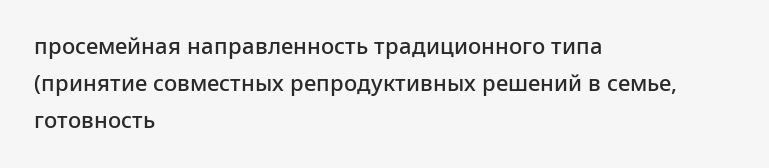просемейная направленность традиционного типа (принятие совместных репродуктивных решений в семье, готовность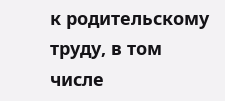к родительскому труду, в том числе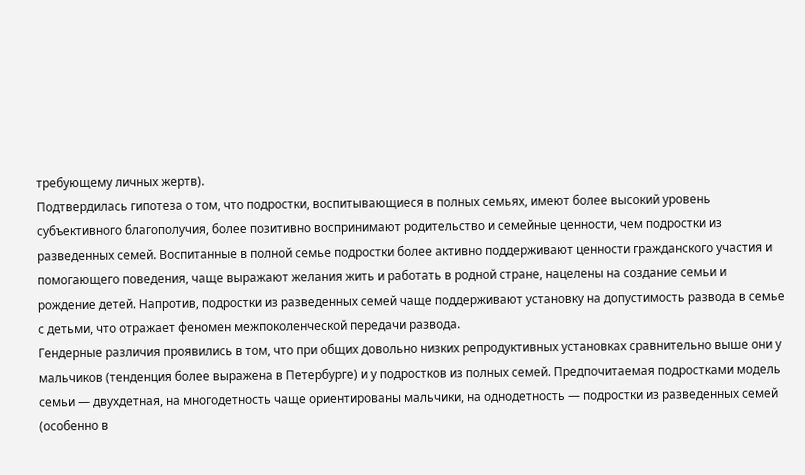требующему личных жертв).
Подтвердилась гипотеза о том, что подростки, воспитывающиеся в полных семьях, имеют более высокий уровень субъективного благополучия, более позитивно воспринимают родительство и семейные ценности, чем подростки из разведенных семей. Воспитанные в полной семье подростки более активно поддерживают ценности гражданского участия и помогающего поведения, чаще выражают желания жить и работать в родной стране, нацелены на создание семьи и рождение детей. Напротив, подростки из разведенных семей чаще поддерживают установку на допустимость развода в семье с детьми, что отражает феномен межпоколенческой передачи развода.
Гендерные различия проявились в том, что при общих довольно низких репродуктивных установках сравнительно выше они у мальчиков (тенденция более выражена в Петербурге) и у подростков из полных семей. Предпочитаемая подростками модель семьи — двухдетная, на многодетность чаще ориентированы мальчики, на однодетность — подростки из разведенных семей (особенно в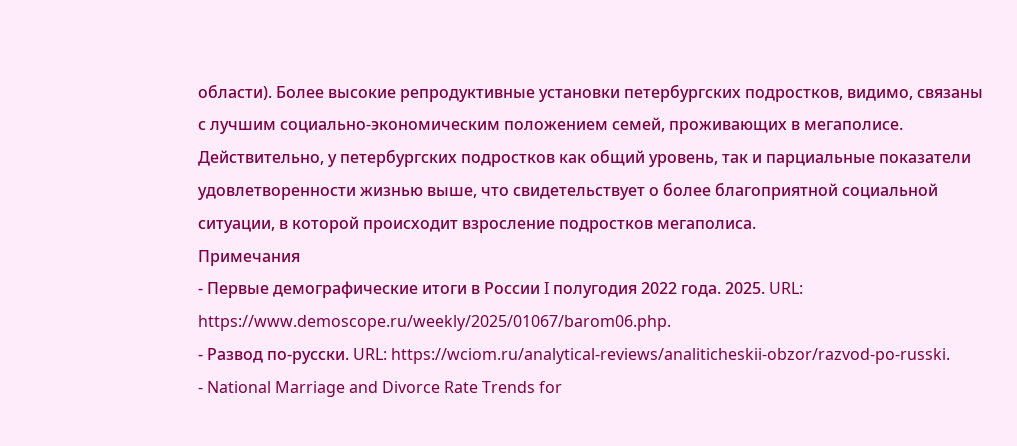области). Более высокие репродуктивные установки петербургских подростков, видимо, связаны с лучшим социально-экономическим положением семей, проживающих в мегаполисе. Действительно, у петербургских подростков как общий уровень, так и парциальные показатели удовлетворенности жизнью выше, что свидетельствует о более благоприятной социальной ситуации, в которой происходит взросление подростков мегаполиса.
Примечания
- Первые демографические итоги в России I полугодия 2022 года. 2025. URL: https://www.demoscope.ru/weekly/2025/01067/barom06.php.
- Развод по-русски. URL: https://wciom.ru/analytical-reviews/analiticheskii-obzor/razvod-po-russki.
- National Marriage and Divorce Rate Trends for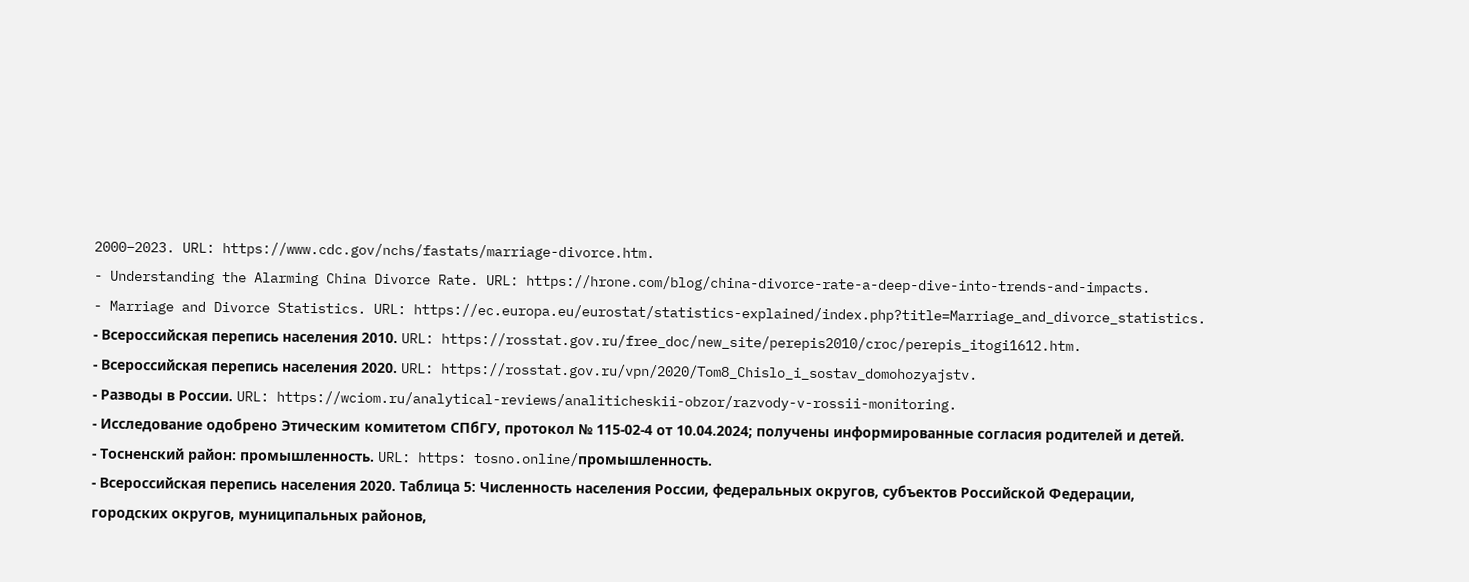2000–2023. URL: https://www.cdc.gov/nchs/fastats/marriage-divorce.htm.
- Understanding the Alarming China Divorce Rate. URL: https://hrone.com/blog/china-divorce-rate-a-deep-dive-into-trends-and-impacts.
- Marriage and Divorce Statistics. URL: https://ec.europa.eu/eurostat/statistics-explained/index.php?title=Marriage_and_divorce_statistics.
- Всероссийская перепись населения 2010. URL: https://rosstat.gov.ru/free_doc/new_site/perepis2010/croc/perepis_itogi1612.htm.
- Всероссийская перепись населения 2020. URL: https://rosstat.gov.ru/vpn/2020/Tom8_Chislo_i_sostav_domohozyajstv.
- Разводы в России. URL: https://wciom.ru/analytical-reviews/analiticheskii-obzor/razvody-v-rossii-monitoring.
- Исследование одобрено Этическим комитетом СПбГУ, протокол № 115-02-4 от 10.04.2024; получены информированные согласия родителей и детей.
- Тосненский район: промышленность. URL: https: tosno.online/промышленность.
- Всероссийская перепись населения 2020. Таблица 5: Численность населения России, федеральных округов, субъектов Российской Федерации, городских округов, муниципальных районов,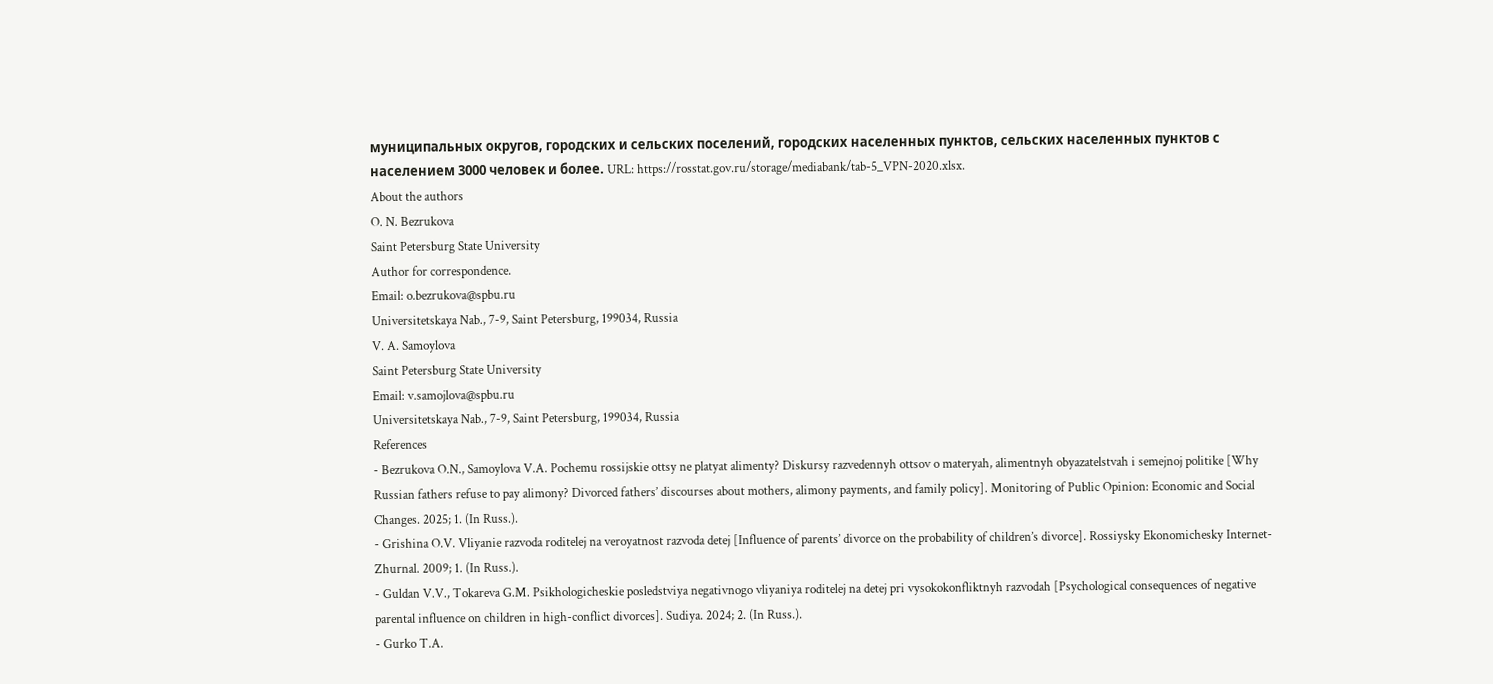муниципальных округов, городских и сельских поселений, городских населенных пунктов, сельских населенных пунктов с населением 3000 человек и более. URL: https://rosstat.gov.ru/storage/mediabank/tab-5_VPN-2020.xlsx.
About the authors
O. N. Bezrukova
Saint Petersburg State University
Author for correspondence.
Email: o.bezrukova@spbu.ru
Universitetskaya Nab., 7-9, Saint Petersburg, 199034, Russia
V. A. Samoylova
Saint Petersburg State University
Email: v.samojlova@spbu.ru
Universitetskaya Nab., 7-9, Saint Petersburg, 199034, Russia
References
- Bezrukova O.N., Samoylova V.A. Pochemu rossijskie ottsy ne platyat alimenty? Diskursy razvedennyh ottsov o materyah, alimentnyh obyazatelstvah i semejnoj politike [Why Russian fathers refuse to pay alimony? Divorced fathers’ discourses about mothers, alimony payments, and family policy]. Monitoring of Public Opinion: Economic and Social Changes. 2025; 1. (In Russ.).
- Grishina O.V. Vliyanie razvoda roditelej na veroyatnost razvoda detej [Influence of parents’ divorce on the probability of children’s divorce]. Rossiysky Ekonomichesky Internet-Zhurnal. 2009; 1. (In Russ.).
- Guldan V.V., Tokareva G.M. Psikhologicheskie posledstviya negativnogo vliyaniya roditelej na detej pri vysokokonfliktnyh razvodah [Psychological consequences of negative parental influence on children in high-conflict divorces]. Sudiya. 2024; 2. (In Russ.).
- Gurko T.A.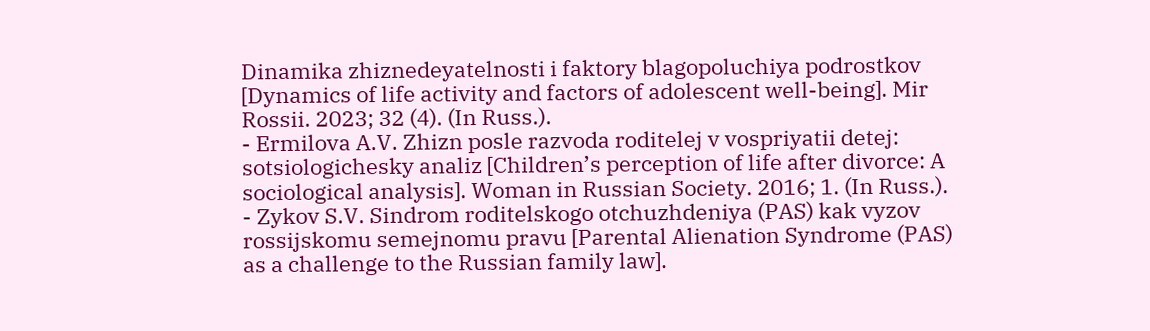Dinamika zhiznedeyatelnosti i faktory blagopoluchiya podrostkov [Dynamics of life activity and factors of adolescent well-being]. Mir Rossii. 2023; 32 (4). (In Russ.).
- Ermilova A.V. Zhizn posle razvoda roditelej v vospriyatii detej: sotsiologichesky analiz [Children’s perception of life after divorce: A sociological analysis]. Woman in Russian Society. 2016; 1. (In Russ.).
- Zykov S.V. Sindrom roditelskogo otchuzhdeniya (PAS) kak vyzov rossijskomu semejnomu pravu [Parental Alienation Syndrome (PAS) as a challenge to the Russian family law].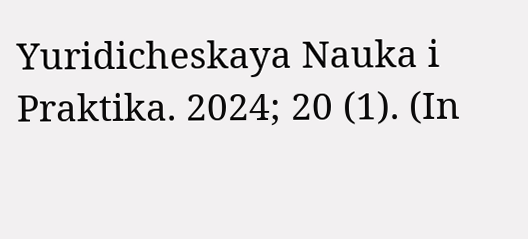Yuridicheskaya Nauka i Praktika. 2024; 20 (1). (In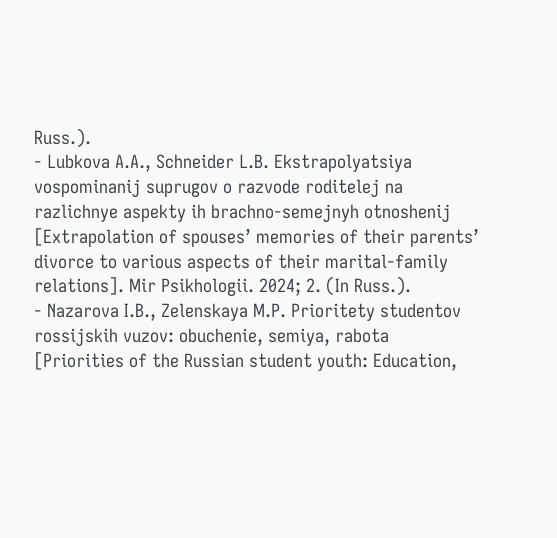Russ.).
- Lubkova A.A., Schneider L.B. Ekstrapolyatsiya vospominanij suprugov o razvode roditelej na razlichnye aspekty ih brachno-semejnyh otnoshenij [Extrapolation of spouses’ memories of their parents’ divorce to various aspects of their marital-family relations]. Mir Psikhologii. 2024; 2. (In Russ.).
- Nazarova I.B., Zelenskaya M.P. Prioritety studentov rossijskih vuzov: obuchenie, semiya, rabota [Priorities of the Russian student youth: Education,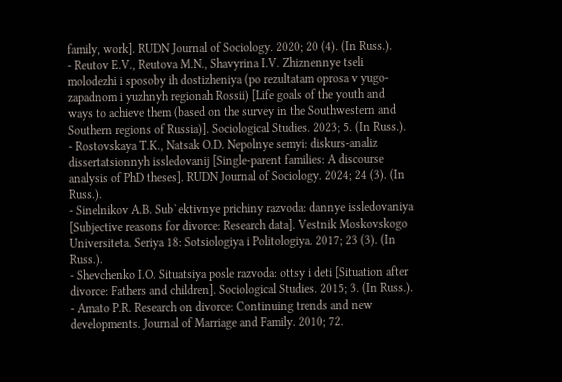family, work]. RUDN Journal of Sociology. 2020; 20 (4). (In Russ.).
- Reutov E.V., Reutova M.N., Shavyrina I.V. Zhiznennye tseli molodezhi i sposoby ih dostizheniya (po rezultatam oprosa v yugo-zapadnom i yuzhnyh regionah Rossii) [Life goals of the youth and ways to achieve them (based on the survey in the Southwestern and Southern regions of Russia)]. Sociological Studies. 2023; 5. (In Russ.).
- Rostovskaya T.K., Natsak O.D. Nepolnye semyi: diskurs-analiz dissertatsionnyh issledovanij [Single-parent families: A discourse analysis of PhD theses]. RUDN Journal of Sociology. 2024; 24 (3). (In Russ.).
- Sinelnikov A.B. Sub`ektivnye prichiny razvoda: dannye issledovaniya [Subjective reasons for divorce: Research data]. Vestnik Moskovskogo Universiteta. Seriya 18: Sotsiologiya i Politologiya. 2017; 23 (3). (In Russ.).
- Shevchenko I.O. Situatsiya posle razvoda: ottsy i deti [Situation after divorce: Fathers and children]. Sociological Studies. 2015; 3. (In Russ.).
- Amato P.R. Research on divorce: Continuing trends and new developments. Journal of Marriage and Family. 2010; 72.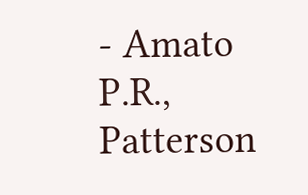- Amato P.R., Patterson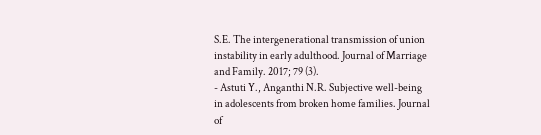S.E. The intergenerational transmission of union instability in early adulthood. Journal of Marriage and Family. 2017; 79 (3).
- Astuti Y., Anganthi N.R. Subjective well-being in adolescents from broken home families. Journal of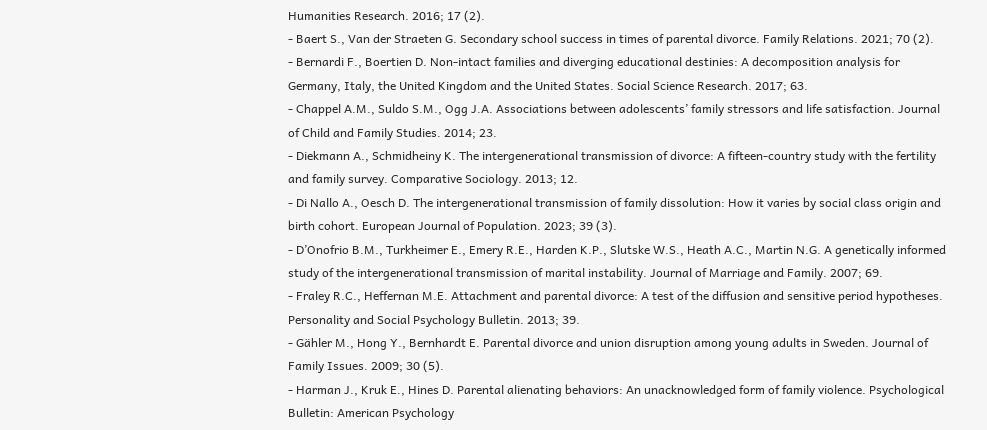Humanities Research. 2016; 17 (2).
- Baert S., Van der Straeten G. Secondary school success in times of parental divorce. Family Relations. 2021; 70 (2).
- Bernardi F., Boertien D. Non-intact families and diverging educational destinies: A decomposition analysis for Germany, Italy, the United Kingdom and the United States. Social Science Research. 2017; 63.
- Chappel A.M., Suldo S.M., Ogg J.A. Associations between adolescents’ family stressors and life satisfaction. Journal of Child and Family Studies. 2014; 23.
- Diekmann A., Schmidheiny K. The intergenerational transmission of divorce: A fifteen-country study with the fertility and family survey. Comparative Sociology. 2013; 12.
- Di Nallo A., Oesch D. The intergenerational transmission of family dissolution: How it varies by social class origin and birth cohort. European Journal of Population. 2023; 39 (3).
- D’Onofrio B.M., Turkheimer E., Emery R.E., Harden K.P., Slutske W.S., Heath A.C., Martin N.G. A genetically informed study of the intergenerational transmission of marital instability. Journal of Marriage and Family. 2007; 69.
- Fraley R.C., Heffernan M.E. Attachment and parental divorce: A test of the diffusion and sensitive period hypotheses. Personality and Social Psychology Bulletin. 2013; 39.
- Gähler M., Hong Y., Bernhardt E. Parental divorce and union disruption among young adults in Sweden. Journal of Family Issues. 2009; 30 (5).
- Harman J., Kruk E., Hines D. Parental alienating behaviors: An unacknowledged form of family violence. Psychological Bulletin: American Psychology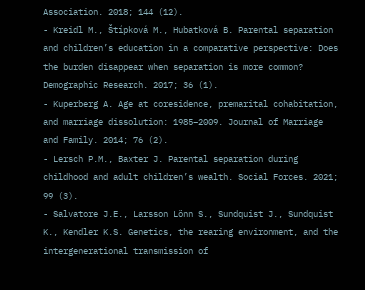Association. 2018; 144 (12).
- Kreidl M., Štípková M., Hubatková B. Parental separation and children’s education in a comparative perspective: Does the burden disappear when separation is more common? Demographic Research. 2017; 36 (1).
- Kuperberg A. Age at coresidence, premarital cohabitation, and marriage dissolution: 1985–2009. Journal of Marriage and Family. 2014; 76 (2).
- Lersch P.M., Baxter J. Parental separation during childhood and adult children’s wealth. Social Forces. 2021; 99 (3).
- Salvatore J.E., Larsson Lönn S., Sundquist J., Sundquist K., Kendler K.S. Genetics, the rearing environment, and the intergenerational transmission of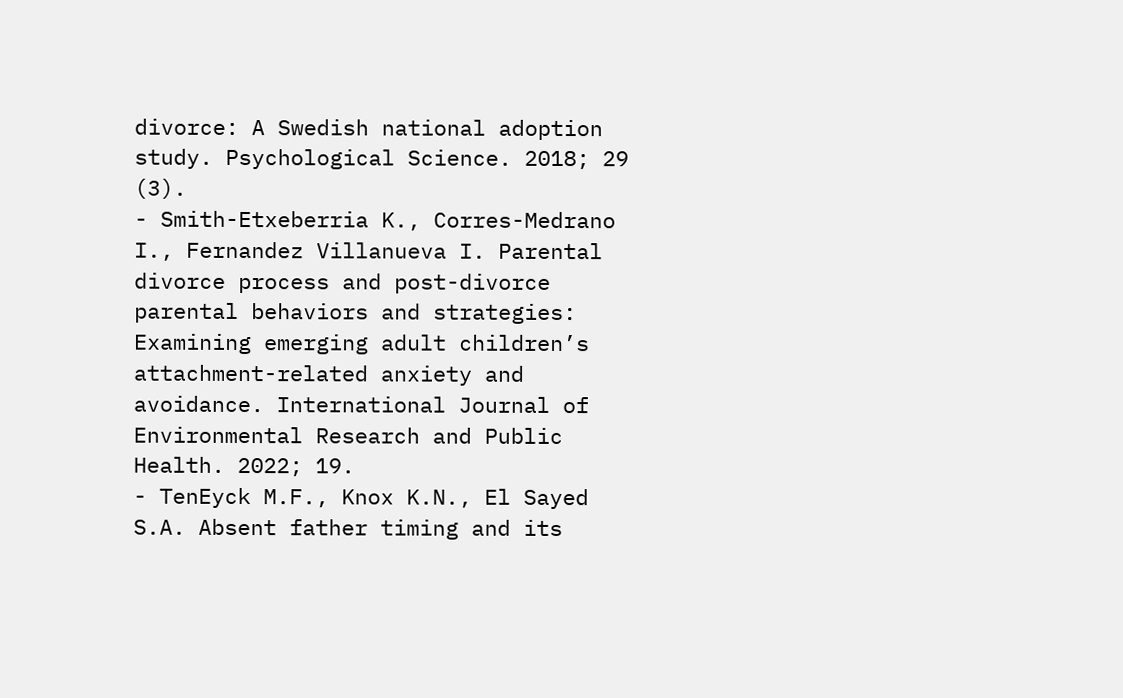divorce: A Swedish national adoption study. Psychological Science. 2018; 29 (3).
- Smith-Etxeberria K., Corres-Medrano I., Fernandez Villanueva I. Parental divorce process and post-divorce parental behaviors and strategies: Examining emerging adult children’s attachment-related anxiety and avoidance. International Journal of Environmental Research and Public Health. 2022; 19.
- TenEyck M.F., Knox K.N., El Sayed S.A. Absent father timing and its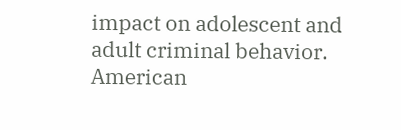impact on adolescent and adult criminal behavior. American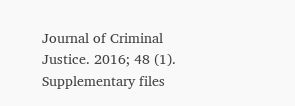Journal of Criminal Justice. 2016; 48 (1).
Supplementary files